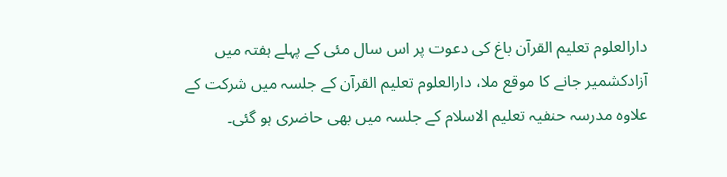دارالعلوم تعلیم القرآن باغ کی دعوت پر اس سال مئی کے پہلے ہفتہ میں آزادکشمیر جانے کا موقع ملا، دارالعلوم تعلیم القرآن کے جلسہ میں شرکت کے علاوہ مدرسہ حنفیہ تعلیم الاسلام کے جلسہ میں بھی حاضری ہو گئی۔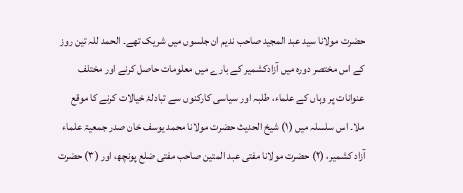حضرت مولانا سید عبد المجید صاحب ندیم ان جلسوں میں شریک تھے۔ الحمد للہ تین روز کے اس مختصر دورہ میں آزادکشمیر کے بارے میں معلومات حاصل کرنے اور مختلف عنوانات پر وہاں کے علماء، طلبہ اور سیاسی کارکنوں سے تبادلۂ خیالات کرنے کا موقع ملا۔ اس سلسلہ میں (۱) شیخ الحدیث حضرت مولانا محمد یوسف خان صدر جمعیۃ علماء آزاد کشمیر، (۲) حضرت مولانا مفتی عبد المتین صاحب مفتی ضلع پونچھ، اور (۳) حضرت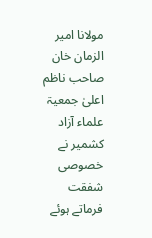مولانا امیر الزمان خان صاحب ناظم اعلیٰ جمعیۃ علماء آزاد کشمیر نے خصوصی شفقت فرماتے ہوئے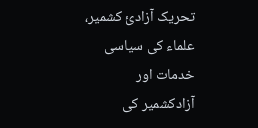تحریک آزادیٔ کشمیر، علماء کی سیاسی خدمات اور آزادکشمیر کی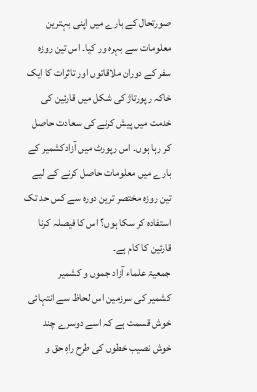صورتحال کے بارے میں اپنی بہترین معلومات سے بہرہ ور کیا۔ اس تین روزہ سفر کے دوران ملاقاتوں اور تاثرات کا ایک خاکہ رپورتاژ کی شکل میں قارئین کی خدمت میں پیش کرنے کی سعادت حاصل کر رہا ہوں۔ اس رپورٹ میں آزادکشمیر کے بارے میں معلومات حاصل کرنے کے لیے تین روزہ مختصر ترین دورہ سے کس حد تک استفادہ کر سکا ہوں؟ اس کا فیصلہ کرنا قارئین کا کام ہے۔
جمعیۃ علماء آزاد جموں و کشمیر
کشمیر کی سرزمین اس لحاظ سے انتہائی خوش قسمت ہے کہ اسے دوسرے چند خوش نصیب خطوں کی طرح راہِ حق و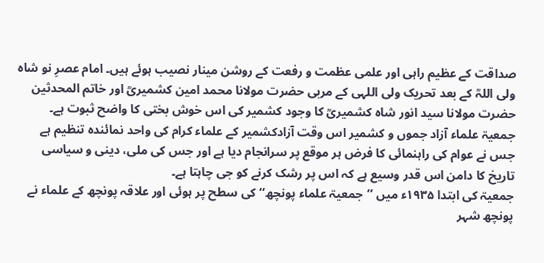صداقت کے عظیم راہی اور علمی عظمت و رفعت کے روشن مینار نصیب ہوئے ہیں۔ امام عصرِ نو شاہ ولی اللہؒ کے بعد تحریک ولی اللہی کے مربی حضرت مولانا محمد امین کشمیریؒ اور خاتم المحدثین حضرت مولانا سید انور شاہ کشمیریؒ کا وجود کشمیر کی اس خوش بختی کا واضح ثبوت ہے۔ جمعیۃ علماء آزاد جموں و کشمیر اس وقت آزادکشمیر کے علماء کرام کی واحد نمائندہ تنظیم ہے جس نے عوام کی راہنمائی کا فرض ہر موقع پر سرانجام دیا ہے اور جس کی ملی، دینی و سیاسی تاریخ کا دامن اس قدر وسیع ہے کہ اس پر رشک کرنے کو جی چاہتا ہے۔
جمعیۃ کی ابتدا ۱۹۳۵ء میں ’’جمعیۃ علماء پونچھ‘‘ کی سطح پر ہوئی اور علاقہ پونچھ کے علماء نے پونچھ شہر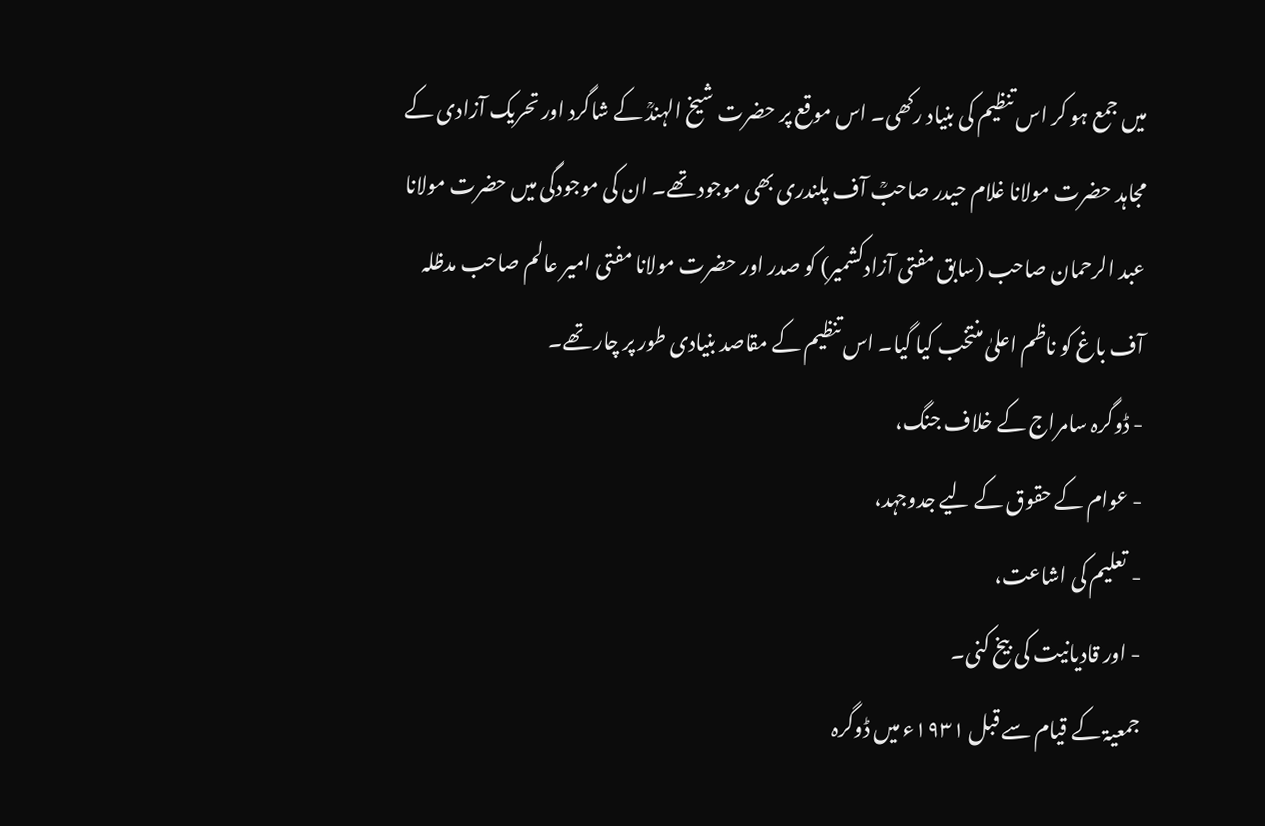میں جمع ہو کر اس تنظیم کی بنیاد رکھی۔ اس موقع پر حضرت شیخ الہندؒ کے شاگرد اور تحریک آزادی کے مجاہد حضرت مولانا غلام حیدر صاحبؒ آف پلندری بھی موجود تھے۔ ان کی موجودگی میں حضرت مولانا عبد الرحمان صاحب (سابق مفتی آزادکشمیر) کو صدر اور حضرت مولانا مفتی امیر عالم صاحب مدظلہ آف باغ کو ناظم اعلیٰ منتخب کیا گیا۔ اس تنظیم کے مقاصد بنیادی طور پر چار تھے۔
- ڈوگرہ سامراج کے خلاف جنگ،
- عوام کے حقوق کے لیے جدوجہد،
- تعلیم کی اشاعت،
- اور قادیانیت کی بیخ کنی۔
جمعیۃ کے قیام سے قبل ۱۹۳۱ء میں ڈوگرہ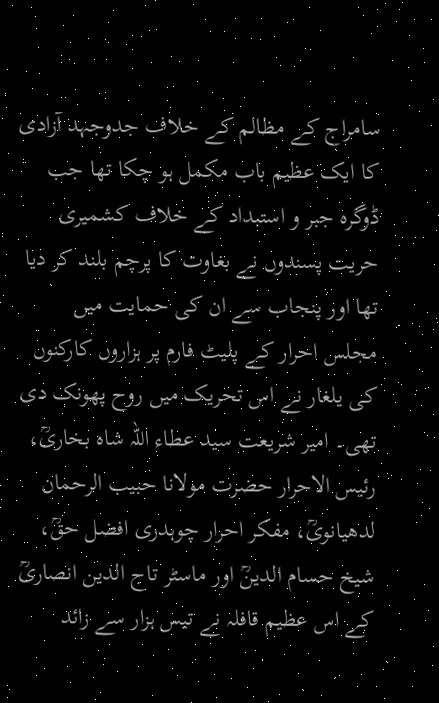سامراج کے مظالم کے خلاف جدوجہد آزادی کا ایک عظیم باب مکمل ہو چکا تھا جب ڈوگرہ جبر و استبداد کے خلاف کشمیری حریت پسندوں نے بغاوت کا پرچم بلند کر دیا تھا اور پنجاب سے ان کی حمایت میں مجلس احرار کے پلیٹ فارم پر ہزاروں کارکنوں کی یلغار نے اس تحریک میں روح پھونک دی تھی۔ امیر شریعت سید عطاء اللہ شاہ بخاریؒ، رئیس الاحرار حضرت مولانا حبیب الرحمان لدھیانویؒ، مفکر احرار چوہدری افضل حقؒ، شیخ حسام الدینؒ اور ماسٹر تاج الدین انصاریؒ کے اس عظیم قافلہ نے تیس ہزار سے زائد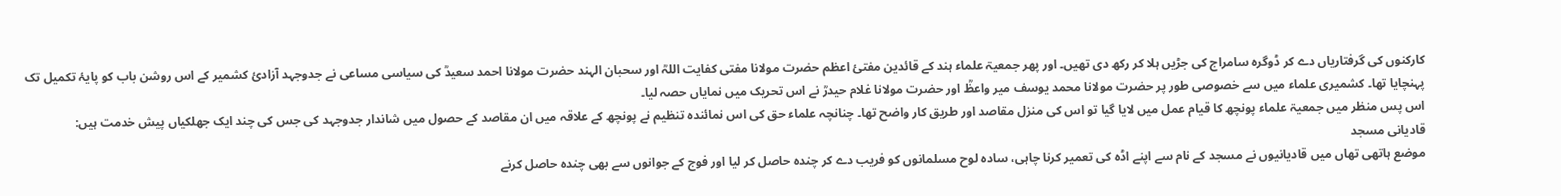کارکنوں کی گرفتاریاں دے کر ڈوگرہ سامراج کی جڑیں ہلا کر رکھ دی تھیں۔ اور پھر جمعیۃ علماء ہند کے قائدین مفتیٔ اعظم حضرت مولانا مفتی کفایت اللہؒ اور سحبان الہند حضرت مولانا احمد سعیدؒ کی سیاسی مساعی نے جدوجہد آزادیٔ کشمیر کے اس روشن باب کو پایۂ تکمیل تک پہنچایا تھا۔ کشمیری علماء میں سے خصوصی طور پر حضرت مولانا محمد یوسف میر واعظؒ اور حضرت مولانا غلام حیدرؒ نے اس تحریک میں نمایاں حصہ لیا۔
اس پس منظر میں جمعیۃ علماء پونچھ کا قیام عمل میں لایا گیا تو اس کی منزل مقاصد اور طریق کار واضح تھا۔ چنانچہ علماء حق کی اس نمائندہ تنظیم نے پونچھ کے علاقہ میں ان مقاصد کے حصول میں شاندار جدوجہد کی جس کی چند ایک جھلکیاں پیش خدمت ہیں:
قادیانی مسجد
موضع ہاتھی تھاں میں قادیانیوں نے مسجد کے نام سے اپنے اڈہ کی تعمیر کرنا چاہی، سادہ لوح مسلمانوں کو فریب دے کر چندہ حاصل کر لیا اور فوج کے جوانوں سے بھی چندہ حاصل کرنے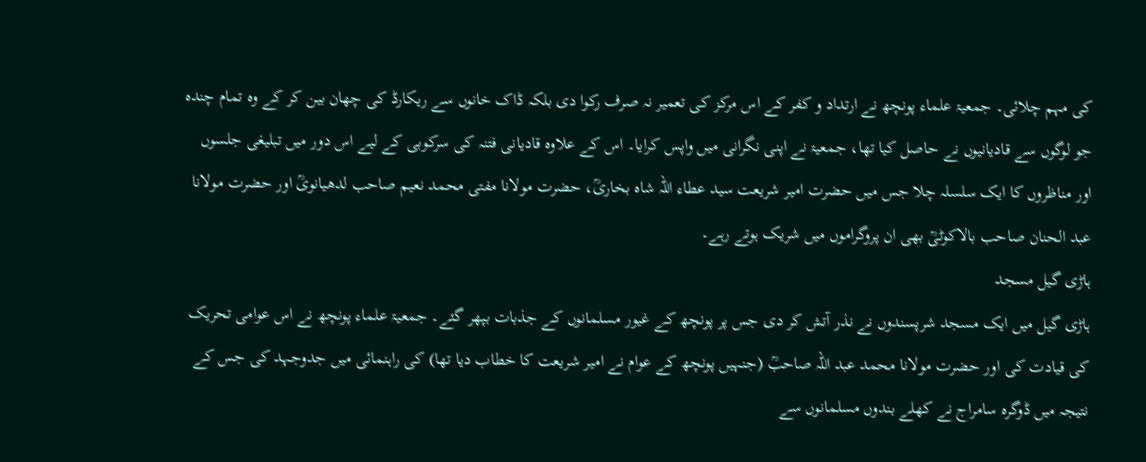کی مہم چلائی۔ جمعیۃ علماء پونچھ نے ارتداد و کفر کے اس مرکز کی تعمیر نہ صرف رکوا دی بلکہ ڈاک خانوں سے ریکارڈ کی چھان بین کر کے وہ تمام چندہ جو لوگوں سے قادیانیوں نے حاصل کیا تھا، جمعیۃ نے اپنی نگرانی میں واپس کرایا۔ اس کے علاوہ قادیانی فتنہ کی سرکوبی کے لیے اس دور میں تبلیغی جلسوں اور مناظروں کا ایک سلسلہ چلا جس میں حضرت امیر شریعت سید عطاء اللہ شاہ بخاریؒ، حضرت مولانا مفتی محمد نعیم صاحب لدھیانویؒ اور حضرت مولانا عبد الحنان صاحب بالاکوٹیؒ بھی ان پروگراموں میں شریک ہوتے رہے۔
ہاڑی گیل مسجد
ہاڑی گیل میں ایک مسجد شرپسندوں نے نذر آتش کر دی جس پر پونچھ کے غیور مسلمانوں کے جذبات بپھر گئے۔ جمعیۃ علماء پونچھ نے اس عوامی تحریک کی قیادت کی اور حضرت مولانا محمد عبد اللہ صاحبؒ (جنہیں پونچھ کے عوام نے امیر شریعت کا خطاب دیا تھا) کی راہنمائی میں جدوجہد کی جس کے نتیجہ میں ڈوگرہ سامراج نے کھلے بندوں مسلمانوں سے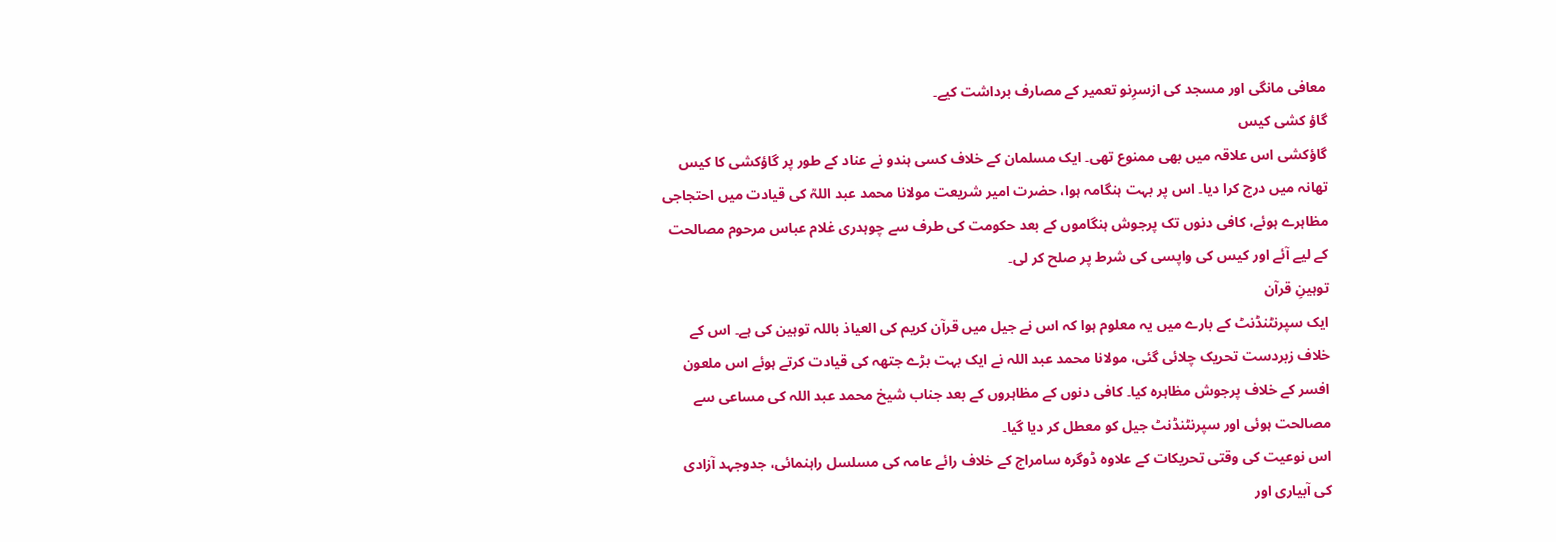معافی مانگی اور مسجد کی ازسرِنو تعمیر کے مصارف برداشت کیے۔
گاؤ کشی کیس
گاؤکشی اس علاقہ میں بھی ممنوع تھی۔ ایک مسلمان کے خلاف کسی ہندو نے عناد کے طور پر گاؤکشی کا کیس تھانہ میں درج کرا دیا۔ اس پر بہت ہنگامہ ہوا، حضرت امیر شریعت مولانا محمد عبد اللہؒ کی قیادت میں احتجاجی مظاہرے ہوئے، کافی دنوں تک پرجوش ہنگاموں کے بعد حکومت کی طرف سے چوہدری غلام عباس مرحوم مصالحت کے لیے آئے اور کیس کی واپسی کی شرط پر صلح کر لی۔
توہینِ قرآن
ایک سپرنٹنڈنٹ کے بارے میں یہ معلوم ہوا کہ اس نے جیل میں قرآن کریم کی العیاذ باللہ توہین کی ہے۔ اس کے خلاف زبردست تحریک چلائی گئی، مولانا محمد عبد اللہ نے ایک بہت بڑے جتھہ کی قیادت کرتے ہوئے اس ملعون افسر کے خلاف پرجوش مظاہرہ کیا۔ کافی دنوں کے مظاہروں کے بعد جناب شیخ محمد عبد اللہ کی مساعی سے مصالحت ہوئی اور سپرنٹنڈنٹ جیل کو معطل کر دیا گیا۔
اس نوعیت کی وقتی تحریکات کے علاوہ ڈوگرہ سامراج کے خلاف رائے عامہ کی مسلسل راہنمائی، جدوجہد آزادی کی آبیاری اور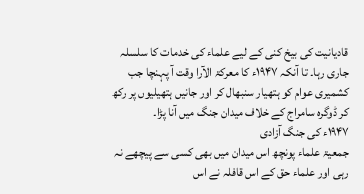قادیانیت کی بیخ کنی کے لیے علماء کی خدمات کا سلسلہ جاری رہا۔ تا آنکہ ۱۹۴۷ء کا معرکۃ الآرا وقت آ پہنچا جب کشمیری عوام کو ہتھیار سنبھال کر اور جانیں ہتھیلیوں پر رکھ کر ڈوگرہ سامراج کے خلاف میدان جنگ میں آنا پڑا۔
۱۹۴۷ء کی جنگ آزادی
جمعیۃ علماء پونچھ اس میدان میں بھی کسی سے پیچھے نہ رہی اور علماء حق کے اس قافلہ نے اس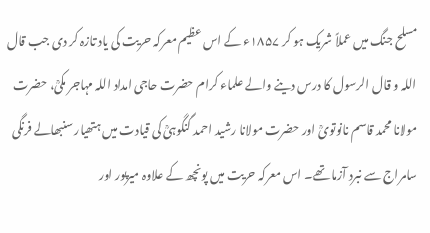مسلح جنگ میں عملاً شریک ہو کر ۱۸۵۷ء کے اس عظیم معرکہ حریت کی یاد تازہ کر دی جب قال اللہ و قال الرسول کا درس دینے والے علماء کرام حضرت حاجی امداد اللہ مہاجر مکیؒ، حضرت مولانا محمد قاسم نانوتویؒ اور حضرت مولانا رشید احمد گنگوہیؒ کی قیادت میں ہتھیار سنبھالے فرنگی سامراج سے نبرد آزما تھے۔ اس معرکہ حریت میں پونچھ کے علاوہ میرپور اور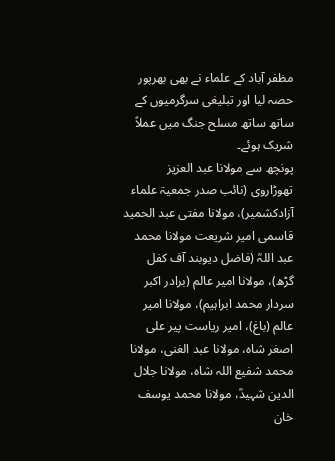مظفر آباد کے علماء نے بھی بھرپور حصہ لیا اور تبلیغی سرگرمیوں کے ساتھ ساتھ مسلح جنگ میں عملاً شریک ہوئے۔
پونچھ سے مولانا عبد العزیز تھوڑاروی (نائب صدر جمعیۃ علماء آزادکشمیر)، مولانا مفتی عبد الحمید قاسمی امیر شریعت مولانا محمد عبد اللہؒ (فاضل دیوبند آف کفل گڑھ)، مولانا امیر عالم (برادر اکبر سردار محمد ابراہیم)، مولانا امیر عالم (باغ)، امیر ریاست پیر علی اصغر شاہ، مولانا عبد الغنی، مولانا محمد شفیع اللہ شاہ، مولانا جلال الدین شہیدؒ، مولانا محمد یوسف خان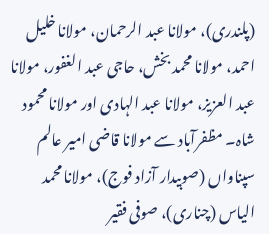(پلندری)، مولانا عبد الرحمان، مولانا خلیل احمد، مولانا محمد بخش، حاجی عبد الغفور، مولانا عبد العزیز، مولانا عبد الہادی اور مولانا محمود شاہ۔ مظفرآباد سے مولانا قاضی امیر عالم سپناواں (صوبیدار آزاد فوج)، مولانا محمد الیاس (چناری)، صوفی فقیر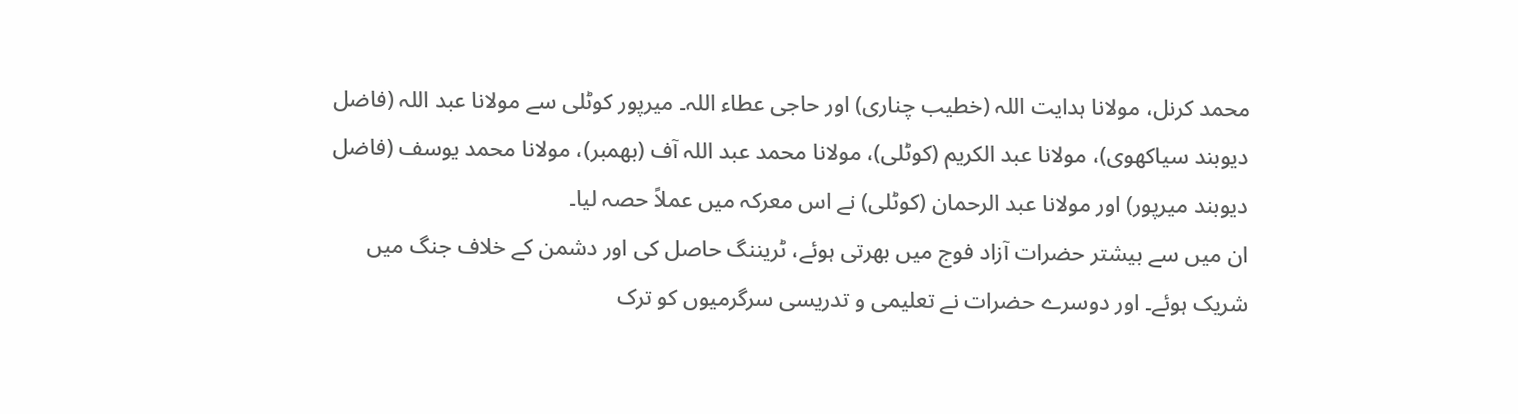محمد کرنل، مولانا ہدایت اللہ (خطیب چناری) اور حاجی عطاء اللہ۔ میرپور کوٹلی سے مولانا عبد اللہ (فاضل دیوبند سیاکھوی)، مولانا عبد الکریم (کوٹلی)، مولانا محمد عبد اللہ آف (بھمبر)، مولانا محمد یوسف (فاضل دیوبند میرپور) اور مولانا عبد الرحمان (کوٹلی) نے اس معرکہ میں عملاً حصہ لیا۔
ان میں سے بیشتر حضرات آزاد فوج میں بھرتی ہوئے، ٹریننگ حاصل کی اور دشمن کے خلاف جنگ میں شریک ہوئے۔ اور دوسرے حضرات نے تعلیمی و تدریسی سرگرمیوں کو ترک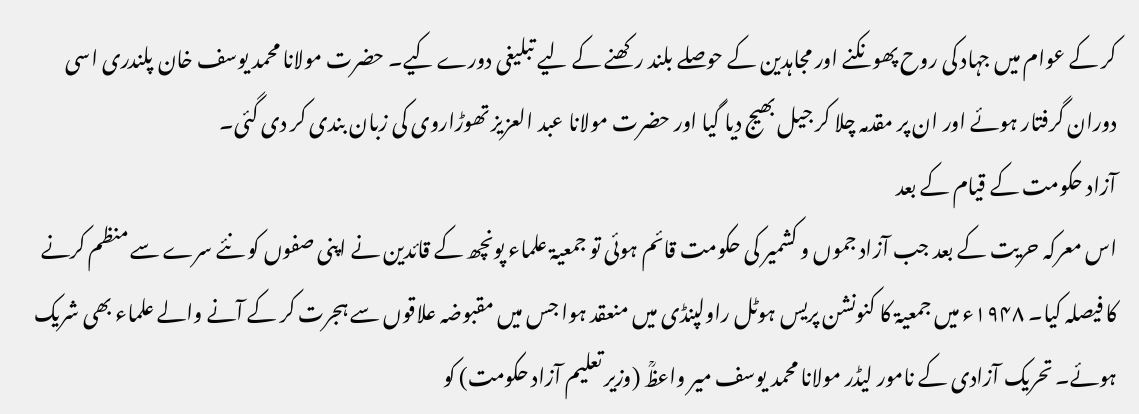کر کے عوام میں جہاد کی روح پھونکنے اور مجاہدین کے حوصلے بلند رکھنے کے لیے تبلیغی دورے کیے۔ حضرت مولانا محمد یوسف خان پلندری اسی دوران گرفتار ہوئے اور ان پر مقدمہ چلا کر جیل بھیج دیا گیا اور حضرت مولانا عبد العزیز تھوڑاروی کی زبان بندی کر دی گئی۔
آزاد حکومت کے قیام کے بعد
اس معرکہ حریت کے بعد جب آزاد جموں و کشمیر کی حکومت قائم ہوئی تو جمعیۃ علماء پونچھ کے قائدین نے اپنی صفوں کو نئے سرے سے منظم کرنے کا فیصلہ کیا۔ ۱۹۴۸ء میں جمعیۃ کا کنونشن پریس ہوٹل راولپنڈی میں منعقد ہوا جس میں مقبوضہ علاقوں سے ہجرت کر کے آنے والے علماء بھی شریک ہوئے۔ تحریک آزادی کے نامور لیڈر مولانا محمد یوسف میر واعظؒ (وزیر تعلیم آزاد حکومت) کو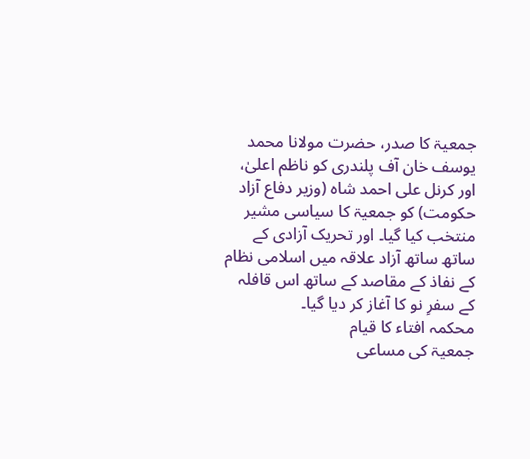جمعیۃ کا صدر، حضرت مولانا محمد یوسف خان آف پلندری کو ناظم اعلیٰ، اور کرنل علی احمد شاہ (وزیر دفاع آزاد حکومت) کو جمعیۃ کا سیاسی مشیر منتخب کیا گیا۔ اور تحریک آزادی کے ساتھ ساتھ آزاد علاقہ میں اسلامی نظام کے نفاذ کے مقاصد کے ساتھ اس قافلہ کے سفرِ نو کا آغاز کر دیا گیا۔
محکمہ افتاء کا قیام
جمعیۃ کی مساعی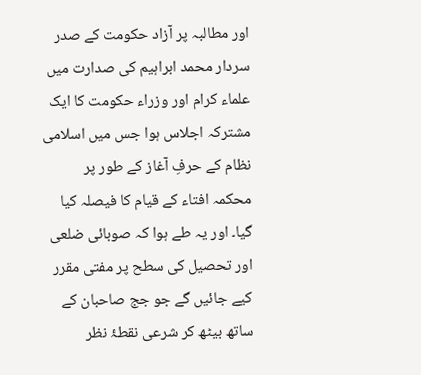اور مطالبہ پر آزاد حکومت کے صدر سردار محمد ابراہیم کی صدارت میں علماء کرام اور وزراء حکومت کا ایک مشترکہ اجلاس ہوا جس میں اسلامی نظام کے حرفِ آغاز کے طور پر محکمہ افتاء کے قیام کا فیصلہ کیا گیا۔ اور یہ طے ہوا کہ صوبائی ضلعی اور تحصیل کی سطح پر مفتی مقرر کیے جائیں گے جو جج صاحبان کے ساتھ بیٹھ کر شرعی نقطۂ نظر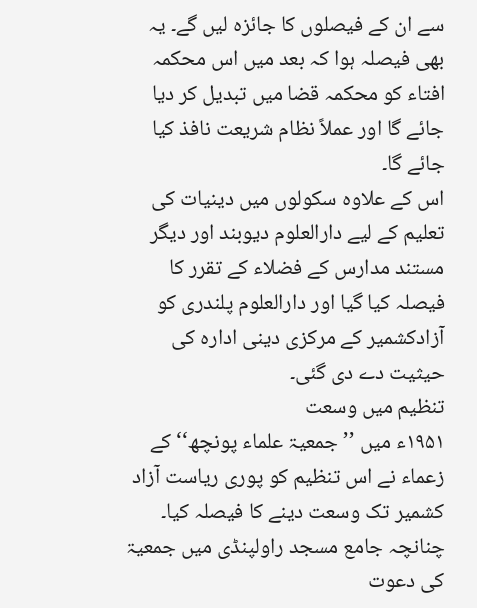سے ان کے فیصلوں کا جائزہ لیں گے۔ یہ بھی فیصلہ ہوا کہ بعد میں اس محکمہ افتاء کو محکمہ قضا میں تبدیل کر دیا جائے گا اور عملاً نظام شریعت نافذ کیا جائے گا۔
اس کے علاوہ سکولوں میں دینیات کی تعلیم کے لیے دارالعلوم دیوبند اور دیگر مستند مدارس کے فضلاء کے تقرر کا فیصلہ کیا گیا اور دارالعلوم پلندری کو آزادکشمیر کے مرکزی دینی ادارہ کی حیثیت دے دی گئی۔
تنظیم میں وسعت
۱۹۵۱ء میں ’’جمعیۃ علماء پونچھ‘‘ کے زعماء نے اس تنظیم کو پوری ریاست آزاد کشمیر تک وسعت دینے کا فیصلہ کیا۔ چنانچہ جامع مسجد راولپنڈی میں جمعیۃ کی دعوت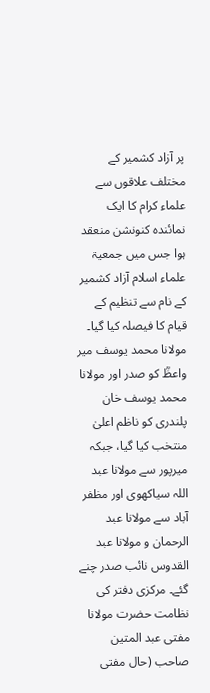پر آزاد کشمیر کے مختلف علاقوں سے علماء کرام کا ایک نمائندہ کنونشن منعقد ہوا جس میں جمعیۃ علماء اسلام آزاد کشمیر کے نام سے تنظیم کے قیام کا فیصلہ کیا گیا۔ مولانا محمد یوسف میر واعظؒ کو صدر اور مولانا محمد یوسف خان پلندری کو ناظم اعلیٰ منتخب کیا گیا، جبکہ میرپور سے مولانا عبد اللہ سیاکھوی اور مظفر آباد سے مولانا عبد الرحمان و مولانا عبد القدوس نائب صدر چنے گئے۔ مرکزی دفتر کی نظامت حضرت مولانا مفتی عبد المتین صاحب (حال مفتی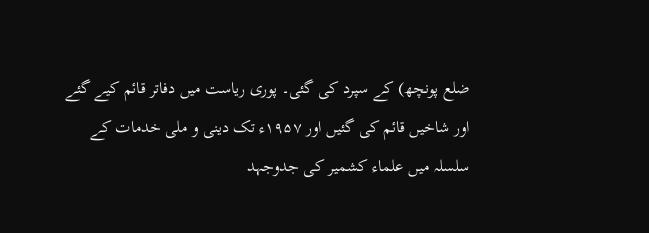ضلع پونچھ) کے سپرد کی گئی۔ پوری ریاست میں دفاتر قائم کیے گئے اور شاخیں قائم کی گئیں اور ۱۹۵۷ء تک دینی و ملی خدمات کے سلسلہ میں علماء کشمیر کی جدوجہد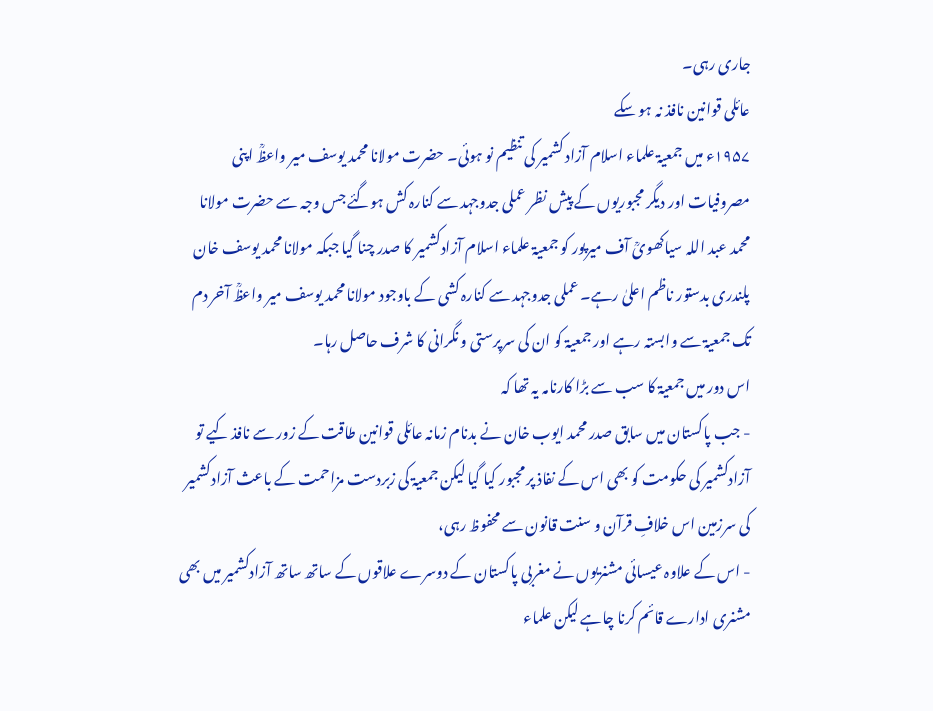جاری رہی۔
عائلی قوانین نافذ نہ ہو سکے
۱۹۵۷ء میں جمعیۃ علماء اسلام آزاد کشمیر کی تنظیم نو ہوئی۔ حضرت مولانا محمد یوسف میر واعظؒ اپنی مصروفیات اور دیگر مجبوریوں کے پیش نظر عملی جدوجہد سے کنارہ کش ہوگئے جس وجہ سے حضرت مولانا محمد عبد اللہ سیاکھویؒ آف میرپور کو جمعیۃ علماء اسلام آزادکشمیر کا صدر چنا گیا جبکہ مولانا محمد یوسف خان پلندری بدستور ناظم اعلیٰ رہے۔ عملی جدوجہد سے کنارہ کشی کے باوجود مولانا محمد یوسف میر واعظؒ آخر دم تک جمعیۃ سے وابستہ رہے اور جمعیۃ کو ان کی سرپرستی و نگرانی کا شرف حاصل رہا۔
اس دور میں جمعیۃ کا سب سے بڑا کارنامہ یہ تھا کہ
- جب پاکستان میں سابق صدر محمد ایوب خان نے بدنام زمانہ عائلی قوانین طاقت کے زور سے نافذ کیے تو آزادکشمیر کی حکومت کو بھی اس کے نفاذ پر مجبور کیا گیا لیکن جمعیۃ کی زبردست مزاحمت کے باعث آزادکشمیر کی سرزمین اس خلافِ قرآن و سنت قانون سے محفوظ رہی،
- اس کے علاوہ عیسائی مشنریوں نے مغربی پاکستان کے دوسرے علاقوں کے ساتھ ساتھ آزادکشمیر میں بھی مشنری ادارے قائم کرنا چاہے لیکن علماء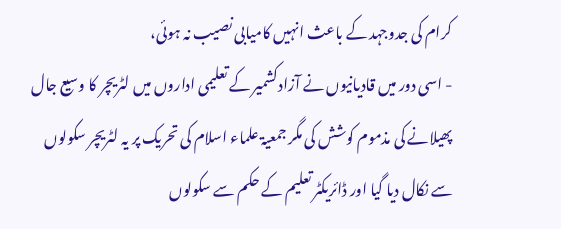کرام کی جدوجہد کے باعث انہیں کامیابی نصیب نہ ہوئی،
- اسی دور میں قادیانیوں نے آزادکشمیر کے تعلیمی اداروں میں لٹریچر کا وسیع جال پھیلانے کی مذموم کوشش کی مگر جمعیۃ علماء اسلام کی تحریک پر یہ لٹریچر سکولوں سے نکال دیا گیا اور ڈائریکٹر تعلیم کے حکم سے سکولوں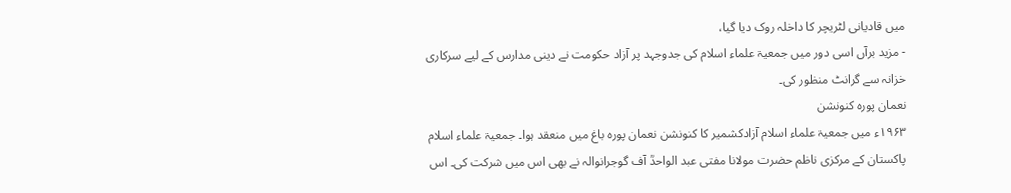میں قادیانی لٹریچر کا داخلہ روک دیا گیا،
- مزید برآں اسی دور میں جمعیۃ علماء اسلام کی جدوجہد پر آزاد حکومت نے دینی مدارس کے لیے سرکاری خزانہ سے گرانٹ منظور کی۔
نعمان پورہ کنونشن
۱۹۶۳ء میں جمعیۃ علماء اسلام آزادکشمیر کا کنونشن نعمان پورہ باغ میں منعقد ہوا۔ جمعیۃ علماء اسلام پاکستان کے مرکزی ناظم حضرت مولانا مفتی عبد الواحدؒ آف گوجرانوالہ نے بھی اس میں شرکت کی۔ اس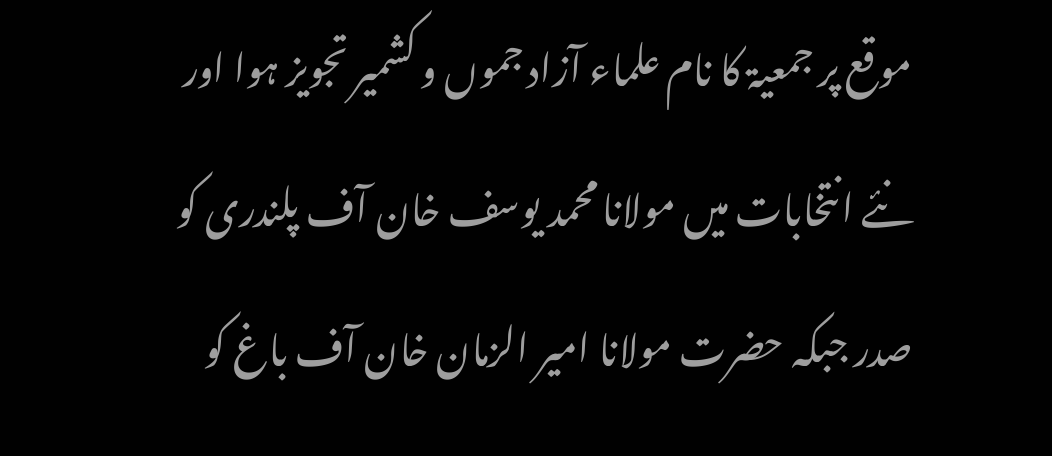موقع پر جمعیۃ کا نام علماء آزاد جموں و کشمیر تجویز ہوا اور نئے انتخابات میں مولانا محمد یوسف خان آف پلندری کو صدر جبکہ حضرت مولانا امیر الزمان خان آف باغ کو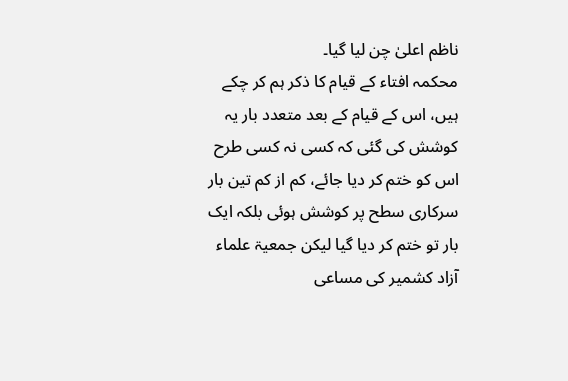ناظم اعلیٰ چن لیا گیا۔
محکمہ افتاء کے قیام کا ذکر ہم کر چکے ہیں، اس کے قیام کے بعد متعدد بار یہ کوشش کی گئی کہ کسی نہ کسی طرح اس کو ختم کر دیا جائے، کم از کم تین بار سرکاری سطح پر کوشش ہوئی بلکہ ایک بار تو ختم کر دیا گیا لیکن جمعیۃ علماء آزاد کشمیر کی مساعی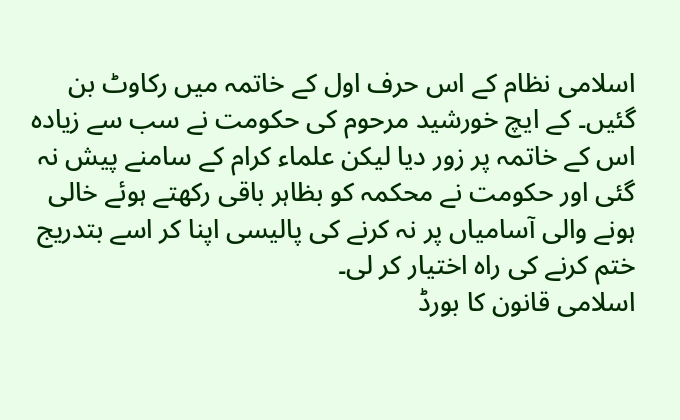اسلامی نظام کے اس حرف اول کے خاتمہ میں رکاوٹ بن گئیں۔ کے ایچ خورشید مرحوم کی حکومت نے سب سے زیادہ اس کے خاتمہ پر زور دیا لیکن علماء کرام کے سامنے پیش نہ گئی اور حکومت نے محکمہ کو بظاہر باقی رکھتے ہوئے خالی ہونے والی آسامیاں پر نہ کرنے کی پالیسی اپنا کر اسے بتدریج ختم کرنے کی راہ اختیار کر لی۔
اسلامی قانون کا بورڈ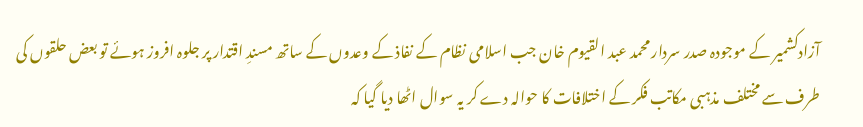آزادکشمیر کے موجودہ صدر سردار محمد عبد القیوم خان جب اسلامی نظام کے نفاذ کے وعدوں کے ساتھ مسندِ اقتدار پر جلوہ افروز ہوئے تو بعض حلقوں کی طرف سے مختلف مذہبی مکاتب فکر کے اختلافات کا حوالہ دے کر یہ سوال اٹھا دیا گیا کہ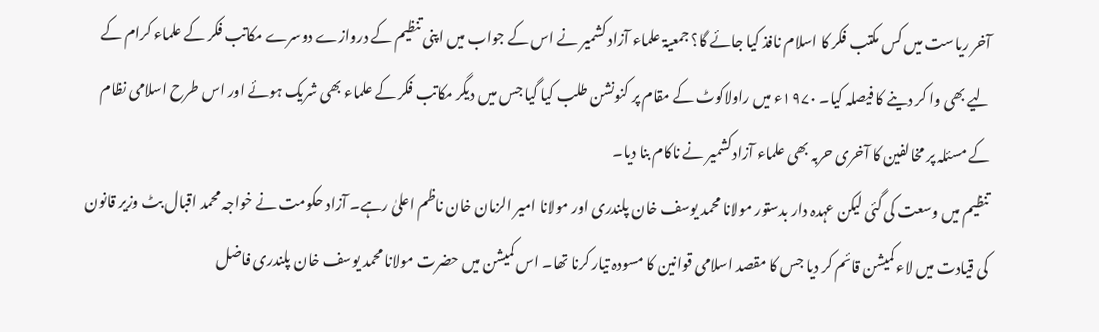آخر ریاست میں کس مکتب فکر کا اسلام نافذ کیا جائے گا؟ جمعیۃ علماء آزاد کشمیر نے اس کے جواب میں اپنی تنظیم کے دروازے دوسرے مکاتب فکر کے علماء کرام کے لیے بھی وا کر دینے کا فیصلہ کیا۔ ۱۹۷۰ء میں راولاکوٹ کے مقام پر کنونشن طلب کیا گیا جس میں دیگر مکاتب فکر کے علماء بھی شریک ہوئے اور اس طرح اسلامی نظام کے مسئلہ پر مخالفین کا آخری حربہ بھی علماء آزادکشمیر نے ناکام بنا دیا۔
تنظیم میں وسعت کی گئی لیکن عہدہ دار بدستور مولانا محمد یوسف خان پلندری اور مولانا امیر الزمان خان ناظم اعلیٰ رہے۔ آزاد حکومت نے خواجہ محمد اقبال بٹ وزیر قانون کی قیادت میں لاء کمیشن قائم کر دیا جس کا مقصد اسلامی قوانین کا مسودہ تیار کرنا تھا۔ اس کمیشن میں حضرت مولانا محمد یوسف خان پلندری فاضل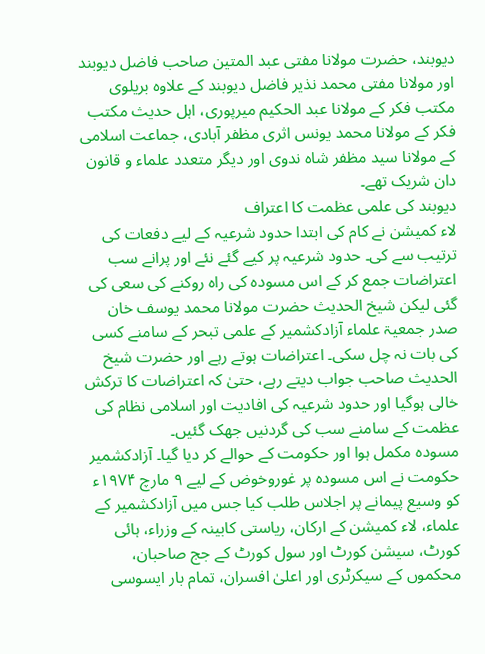دیوبند، حضرت مولانا مفتی عبد المتین صاحب فاضل دیوبند اور مولانا مفتی محمد نذیر فاضل دیوبند کے علاوہ بریلوی مکتب فکر کے مولانا عبد الحکیم میرپوری، اہل حدیث مکتب فکر کے مولانا محمد یونس اثری مظفر آبادی، جماعت اسلامی کے مولانا سید مظفر شاہ ندوی اور دیگر متعدد علماء و قانون دان شریک تھے۔
دیوبند کی علمی عظمت کا اعتراف
لاء کمیشن نے کام کی ابتدا حدود شرعیہ کے لیے دفعات کی ترتیب سے کی۔ حدود شرعیہ پر کیے گئے نئے اور پرانے سب اعتراضات جمع کر کے اس مسودہ کی راہ روکنے کی سعی کی گئی لیکن شیخ الحدیث حضرت مولانا محمد یوسف خان صدر جمعیۃ علماء آزادکشمیر کے علمی تبحر کے سامنے کسی کی بات نہ چل سکی۔ اعتراضات ہوتے رہے اور حضرت شیخ الحدیث صاحب جواب دیتے رہے، حتیٰ کہ اعتراضات کا ترکش خالی ہوگیا اور حدود شرعیہ کی افادیت اور اسلامی نظام کی عظمت کے سامنے سب کی گردنیں جھک گئیں۔
مسودہ مکمل ہوا اور حکومت کے حوالے کر دیا گیا۔ آزادکشمیر حکومت نے اس مسودہ پر غوروخوض کے لیے ۹ مارچ ۱۹۷۴ء کو وسیع پیمانے پر اجلاس طلب کیا جس میں آزادکشمیر کے علماء، لاء کمیشن کے ارکان، ریاستی کابینہ کے وزراء، ہائی کورٹ، سیشن کورٹ اور سول کورٹ کے جج صاحبان، محکموں کے سیکرٹری اور اعلیٰ افسران، تمام بار ایسوسی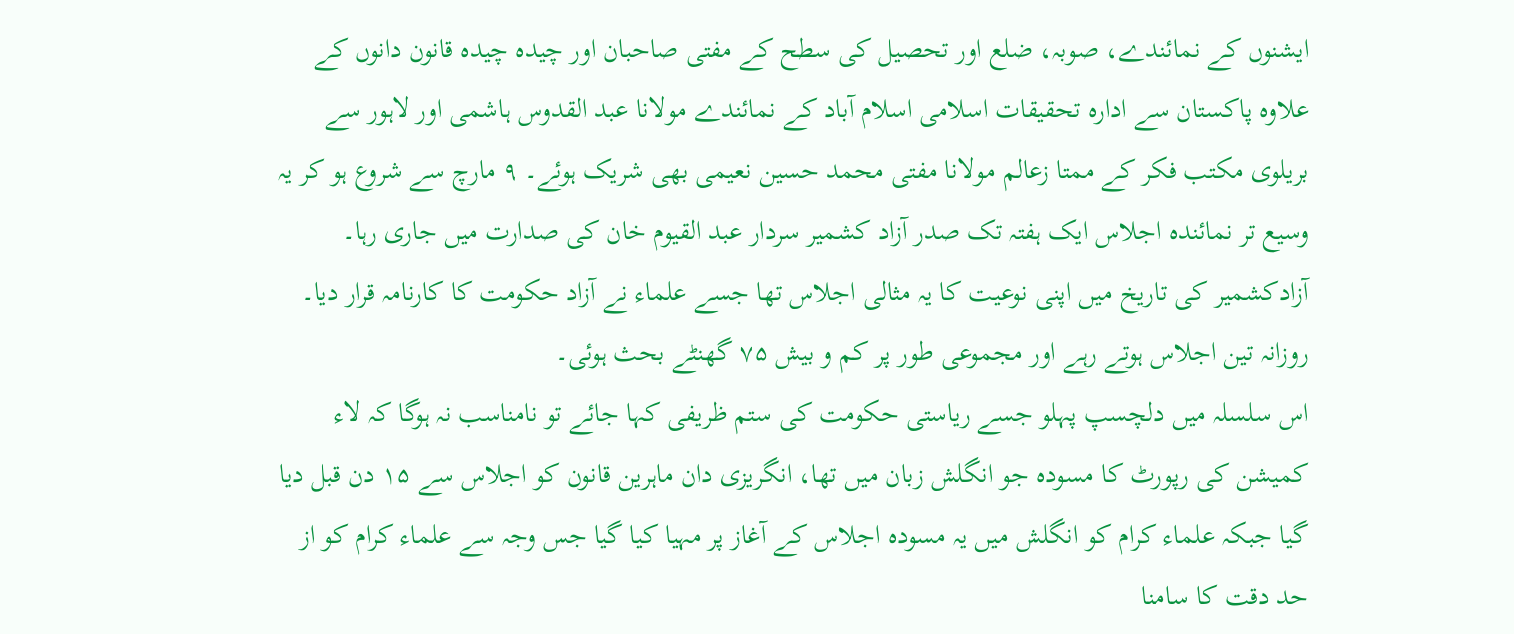ایشنوں کے نمائندے، صوبہ، ضلع اور تحصیل کی سطح کے مفتی صاحبان اور چیدہ چیدہ قانون دانوں کے علاوہ پاکستان سے ادارہ تحقیقات اسلامی اسلام آباد کے نمائندے مولانا عبد القدوس ہاشمی اور لاہور سے بریلوی مکتب فکر کے ممتا زعالم مولانا مفتی محمد حسین نعیمی بھی شریک ہوئے۔ ۹ مارچ سے شروع ہو کر یہ وسیع تر نمائندہ اجلاس ایک ہفتہ تک صدر آزاد کشمیر سردار عبد القیوم خان کی صدارت میں جاری رہا۔ آزادکشمیر کی تاریخ میں اپنی نوعیت کا یہ مثالی اجلاس تھا جسے علماء نے آزاد حکومت کا کارنامہ قرار دیا۔ روزانہ تین اجلاس ہوتے رہے اور مجموعی طور پر کم و بیش ۷۵ گھنٹے بحث ہوئی۔
اس سلسلہ میں دلچسپ پہلو جسے ریاستی حکومت کی ستم ظریفی کہا جائے تو نامناسب نہ ہوگا کہ لاء کمیشن کی رپورٹ کا مسودہ جو انگلش زبان میں تھا، انگریزی دان ماہرین قانون کو اجلاس سے ۱۵ دن قبل دیا گیا جبکہ علماء کرام کو انگلش میں یہ مسودہ اجلاس کے آغاز پر مہیا کیا گیا جس وجہ سے علماء کرام کو از حد دقت کا سامنا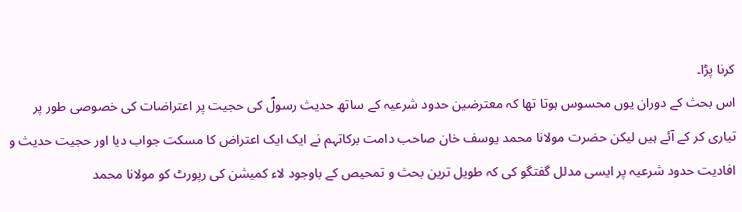کرنا پڑا۔
اس بحث کے دوران یوں محسوس ہوتا تھا کہ معترضین حدود شرعیہ کے ساتھ حدیث رسولؐ کی حجیت پر اعتراضات کی خصوصی طور پر تیاری کر کے آئے ہیں لیکن حضرت مولانا محمد یوسف خان صاحب دامت برکاتہم نے ایک ایک اعتراض کا مسکت جواب دیا اور حجیت حدیث و افادیت حدود شرعیہ پر ایسی مدلل گفتگو کی کہ طویل ترین بحث و تمحیص کے باوجود لاء کمیشن کی رپورٹ کو مولانا محمد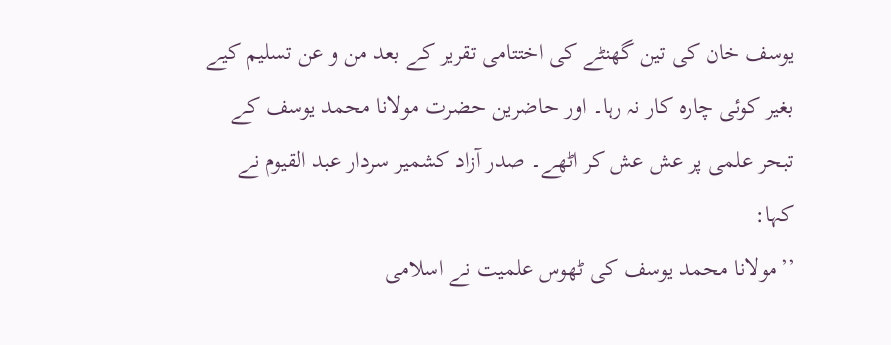یوسف خان کی تین گھنٹے کی اختتامی تقریر کے بعد من و عن تسلیم کیے بغیر کوئی چارہ کار نہ رہا۔ اور حاضرین حضرت مولانا محمد یوسف کے تبحر علمی پر عش عش کر اٹھے۔ صدر آزاد کشمیر سردار عبد القیوم نے کہا:
’’مولانا محمد یوسف کی ٹھوس علمیت نے اسلامی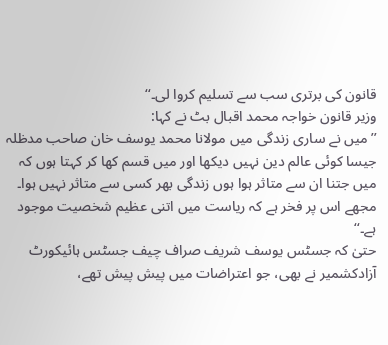قانون کی برتری سب سے تسلیم کروا لی۔‘‘
وزیر قانون خواجہ محمد اقبال بٹ نے کہا:
’’میں نے ساری زندگی میں مولانا محمد یوسف خان صاحب مدظلہ جیسا کوئی عالم دین نہیں دیکھا اور میں قسم کھا کر کہتا ہوں کہ میں جتنا ان سے متاثر ہوا ہوں زندگی بھر کسی سے متاثر نہیں ہوا۔ مجھے اس پر فخر ہے کہ ریاست میں اتنی عظیم شخصیت موجود ہے۔‘‘
حتیٰ کہ جسٹس یوسف شریف صراف چیف جسٹس ہائیکورٹ آزادکشمیر نے بھی، جو اعتراضات میں پیش پیش تھے،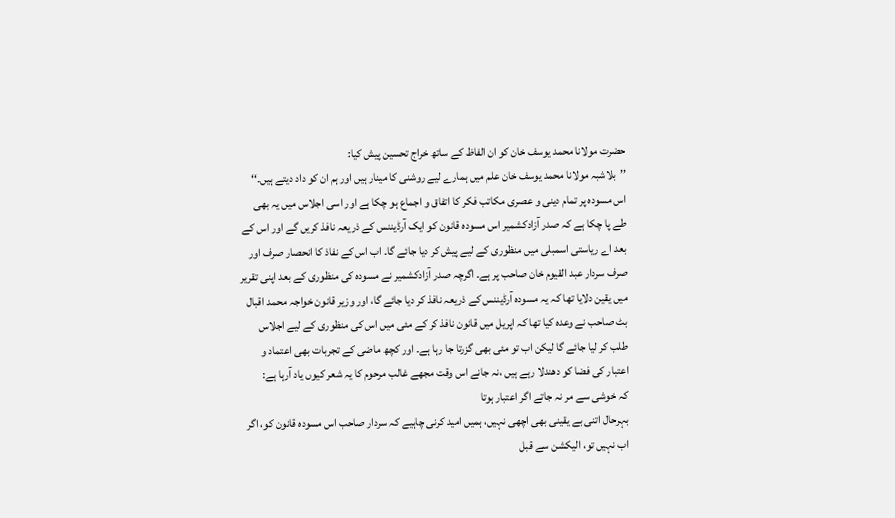حضرت مولانا محمد یوسف خان کو ان الفاظ کے ساتھ خراج تحسین پیش کیا:
’’بلاشبہ مولانا محمد یوسف خان علم میں ہمارے لیے روشنی کا مینار ہیں اور ہم ان کو داد دیتے ہیں۔‘‘
اس مسودہ پر تمام دینی و عصری مکاتب فکر کا اتفاق و اجماع ہو چکا ہے اور اسی اجلاس میں یہ بھی طے پا چکا ہے کہ صدر آزادکشمیر اس مسودہ قانون کو ایک آرڈیننس کے ذریعہ نافذ کریں گے اور اس کے بعد اے ریاستی اسمبلی میں منظوری کے لیے پیش کر دیا جائے گا۔ اب اس کے نفاذ کا انحصار صرف اور صرف سردار عبد القیوم خان صاحب پر ہے۔ اگرچہ صدر آزادکشمیر نے مسودہ کی منظوری کے بعد اپنی تقریر میں یقین دلایا تھا کہ یہ مسودہ آرڈیننس کے ذریعہ نافذ کر دیا جائے گا، اور وزیر قانون خواجہ محمد اقبال بٹ صاحب نے وعدہ کیا تھا کہ اپریل میں قانون نافذ کر کے مئی میں اس کی منظوری کے لیے اجلاس طلب کر لیا جائے گا لیکن اب تو مئی بھی گزرتا جا رہا ہے۔ اور کچھ ماضی کے تجربات بھی اعتماد و اعتبار کی فضا کو دھندلا رہے ہیں ،نہ جانے اس وقت مجھے غالب مرحوم کا یہ شعر کیوں یاد آرہا ہے:
کہ خوشی سے مر نہ جاتے اگر اعتبار ہوتا
بہرحال اتنی بے یقینی بھی اچھی نہیں، ہمیں امید کرنی چاہیے کہ سردار صاحب اس مسودہ قانون کو، اگر اب نہیں تو، الیکشن سے قبل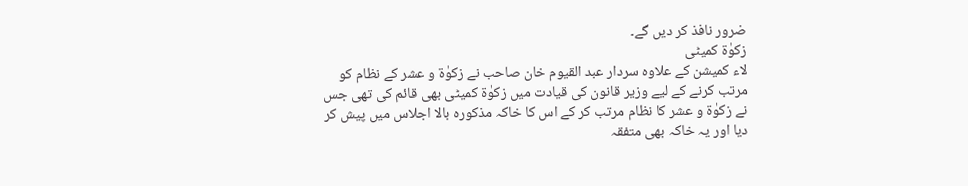ضرور نافذ کر دیں گے۔
زکوٰۃ کمیٹی
لاء کمیشن کے علاوہ سردار عبد القیوم خان صاحب نے زکوٰۃ و عشر کے نظام کو مرتب کرنے کے لیے وزیر قانون کی قیادت میں زکوٰۃ کمیٹی بھی قائم کی تھی جس نے زکوٰۃ و عشر کا نظام مرتب کر کے اس کا خاکہ مذکورہ بالا اجلاس میں پیش کر دیا اور یہ خاکہ بھی متفقہ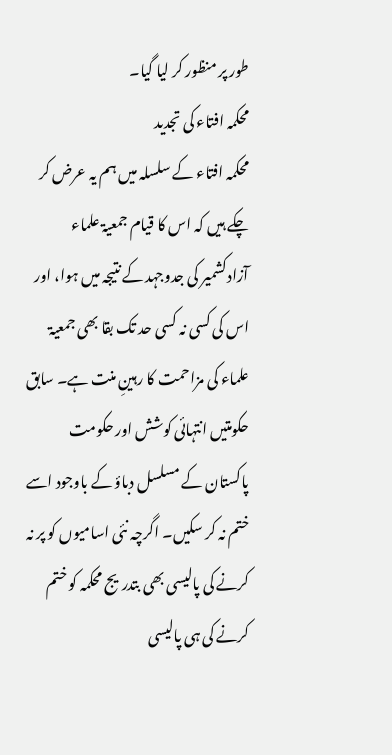طور پر منظور کر لیا گیا۔
محکمہ افتاء کی تجدید
محکمہ افتاء کے سلسلہ میں ہم یہ عرض کر چکے ہیں کہ اس کا قیام جمعیۃ علماء آزادکشمیر کی جدوجہد کے نتیجہ میں ہوا، اور اس کی کسی نہ کسی حد تک بقا بھی جمعیۃ علماء کی مزاحمت کا رہینِ منت ہے۔ سابق حکومتیں انتہائی کوشش اور حکومت پاکستان کے مسلسل دباؤ کے باوجود اسے ختم نہ کر سکیں۔ اگرچہ نئی اسامیوں کو پر نہ کرنے کی پالیسی بھی بتدریج محکمہ کو ختم کرنے کی ہی پالیسی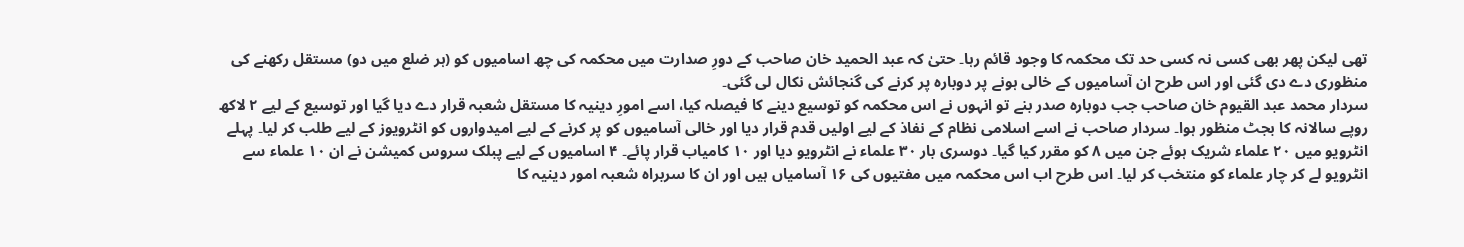تھی لیکن پھر بھی کسی نہ کسی حد تک محکمہ کا وجود قائم رہا۔ حتیٰ کہ عبد الحمید خان صاحب کے دورِ صدارت میں محکمہ کی چھ اسامیوں کو (ہر ضلع میں دو) مستقل رکھنے کی منظوری دے دی گئی اور اس طرح ان آسامیوں کے خالی ہونے پر دوبارہ پر کرنے کی گنجائش نکال لی گئی۔
سردار محمد عبد القیوم خان صاحب جب دوبارہ صدر بنے تو انہوں نے اس محکمہ کو توسیع دینے کا فیصلہ کیا، اسے امورِ دینیہ کا مستقل شعبہ قرار دے دیا گیا اور توسیع کے لیے ۲ لاکھ روپے سالانہ کا بجٹ منظور ہوا۔ سردار صاحب نے اسے اسلامی نظام کے نفاذ کے لیے اولیں قدم قرار دیا اور خالی آسامیوں کو پر کرنے کے لیے امیدواروں کو انٹرویوز کے لیے طلب کر لیا۔ پہلے انٹرویو میں ۲۰ علماء شریک ہوئے جن میں ۸ کو مقرر کیا گیا۔ دوسری بار ۳۰ علماء نے انٹرویو دیا اور ۱۰ کامیاب قرار پائے۔ ۴ اسامیوں کے لیے پبلک سروس کمیشن نے ان ۱۰ علماء سے انٹرویو لے کر چار علماء کو منتخب کر لیا۔ اس طرح اب اس محکمہ میں مفتیوں کی ۱۶ آسامیاں ہیں اور ان کا سربراہ شعبہ امور دینیہ کا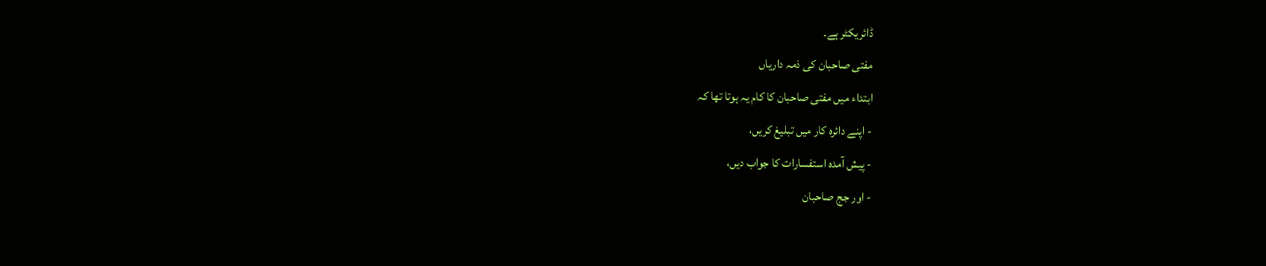ڈائریکٹر ہے۔
مفتی صاحبان کی ذمہ داریاں
ابتداء میں مفتی صاحبان کا کام یہ ہوتا تھا کہ
- اپنے دائرہ کار میں تبلیغ کریں،
- پیش آمدہ استفسارات کا جواب دیں،
- اور جج صاحبان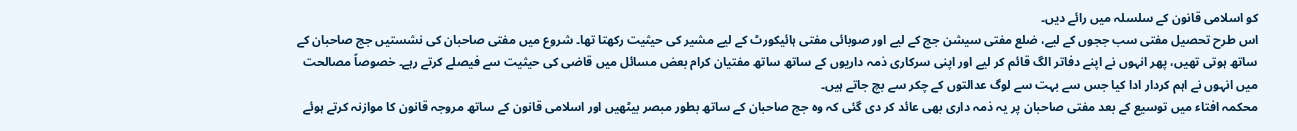کو اسلامی قانون کے سلسلہ میں رائے دیں۔
اس طرح تحصیل مفتی سب ججوں کے لیے، ضلع مفتی سیشن جج کے لیے اور صوبائی مفتی ہائیکورٹ کے لیے مشیر کی حیثیت رکھتا تھا۔ شروع میں مفتی صاحبان کی نشستیں جج صاحبان کے ساتھ ہوتی تھیں، پھر انہوں نے اپنے دفاتر الگ قائم کر لیے اور اپنی سرکاری ذمہ داریوں کے ساتھ ساتھ مفتیان کرام بعض مسائل میں قاضی کی حیثیت سے فیصلے کرتے رہے۔ خصوصاً مصالحت میں انہوں نے اہم کردار ادا کیا جس سے بہت سے لوگ عدالتوں کے چکر سے بچ جاتے ہیں۔
محکمہ افتاء میں توسیع کے بعد مفتی صاحبان پر یہ ذمہ داری بھی عائد کر دی گئی کہ وہ جج صاحبان کے ساتھ بطور مبصر بیٹھیں اور اسلامی قانون کے ساتھ مروجہ قانون کا موازنہ کرتے ہوئے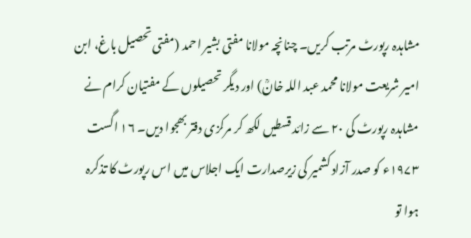مشاہدہ رپورٹ مرتب کریں۔ چنانچہ مولانا مفتی بشیر احمد (مفتی تحصیل باغ، ابن امیر شریعت مولانا محمد عبد اللہ خانؒ) اور دیگر تحصیلوں کے مفتیان کرام نے مشاہدہ رپورٹ کی ۲۰ سے زائد قسطیں لکھ کر مرکزی دفتر بھجوا دیں۔ ۱۶ اگست ۱۹۷۳ء کو صدر آزاد کشمیر کی زیرصدارت ایک اجلاس میں اس رپورٹ کا تذکرہ ہوا تو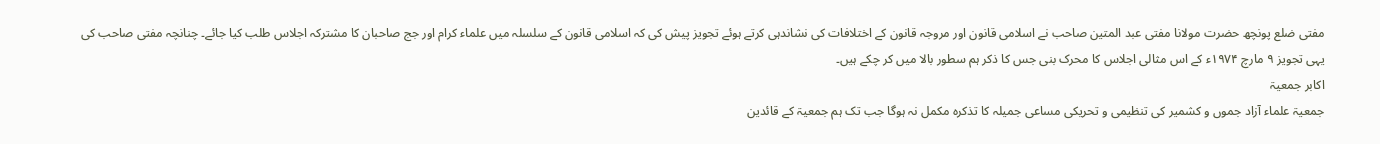مفتی ضلع پونچھ حضرت مولانا مفتی عبد المتین صاحب نے اسلامی قانون اور مروجہ قانون کے اختلافات کی نشاندہی کرتے ہوئے تجویز پیش کی کہ اسلامی قانون کے سلسلہ میں علماء کرام اور جج صاحبان کا مشترکہ اجلاس طلب کیا جائے۔ چنانچہ مفتی صاحب کی یہی تجویز ۹ مارچ ۱۹۷۴ء کے اس مثالی اجلاس کا محرک بنی جس کا ذکر ہم سطور بالا میں کر چکے ہیں۔
اکابر جمعیۃ
جمعیۃ علماء آزاد جموں و کشمیر کی تنظیمی و تحریکی مساعی جمیلہ کا تذکرہ مکمل نہ ہوگا جب تک ہم جمعیۃ کے قائدین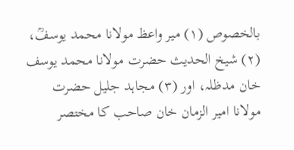بالخصوص (۱) میر واعظ مولانا محمد یوسفؒ، (۲) شیخ الحدیث حضرت مولانا محمد یوسف خان مدظلہ، اور (۳) مجاہد جلیل حضرت مولانا امیر الزمان خان صاحب کا مختصر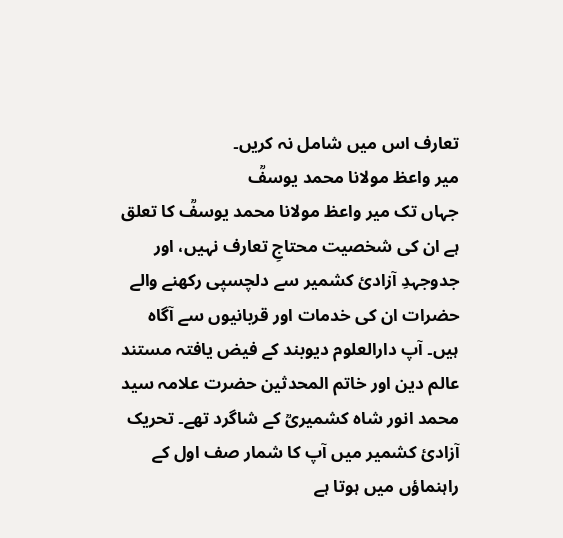تعارف اس میں شامل نہ کریں۔
میر واعظ مولانا محمد یوسفؒ
جہاں تک میر واعظ مولانا محمد یوسفؒ کا تعلق ہے ان کی شخصیت محتاجِ تعارف نہیں، اور جدوجہدِ آزادیٔ کشمیر سے دلچسپی رکھنے والے حضرات ان کی خدمات اور قربانیوں سے آگاہ ہیں۔ آپ دارالعلوم دیوبند کے فیض یافتہ مستند عالم دین اور خاتم المحدثین حضرت علامہ سید محمد انور شاہ کشمیریؒ کے شاگرد تھے۔ تحریک آزادیٔ کشمیر میں آپ کا شمار صف اول کے راہنماؤں میں ہوتا ہے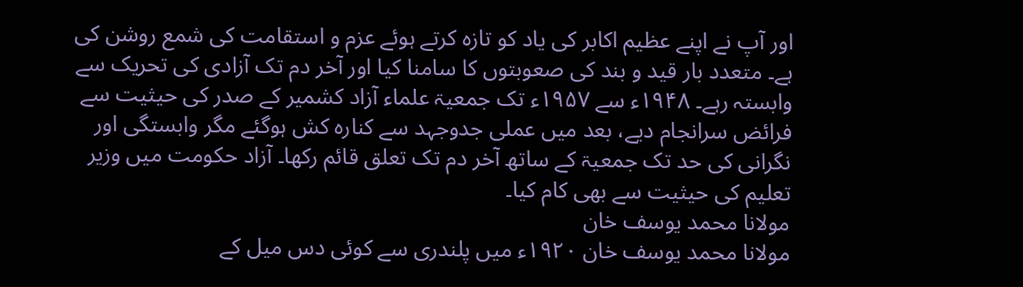اور آپ نے اپنے عظیم اکابر کی یاد کو تازہ کرتے ہوئے عزم و استقامت کی شمع روشن کی ہے۔ متعدد بار قید و بند کی صعوبتوں کا سامنا کیا اور آخر دم تک آزادی کی تحریک سے وابستہ رہے۔ ۱۹۴۸ء سے ۱۹۵۷ء تک جمعیۃ علماء آزاد کشمیر کے صدر کی حیثیت سے فرائض سرانجام دیے، بعد میں عملی جدوجہد سے کنارہ کش ہوگئے مگر وابستگی اور نگرانی کی حد تک جمعیۃ کے ساتھ آخر دم تک تعلق قائم رکھا۔ آزاد حکومت میں وزیر تعلیم کی حیثیت سے بھی کام کیا۔
مولانا محمد یوسف خان
مولانا محمد یوسف خان ۱۹۲۰ء میں پلندری سے کوئی دس میل کے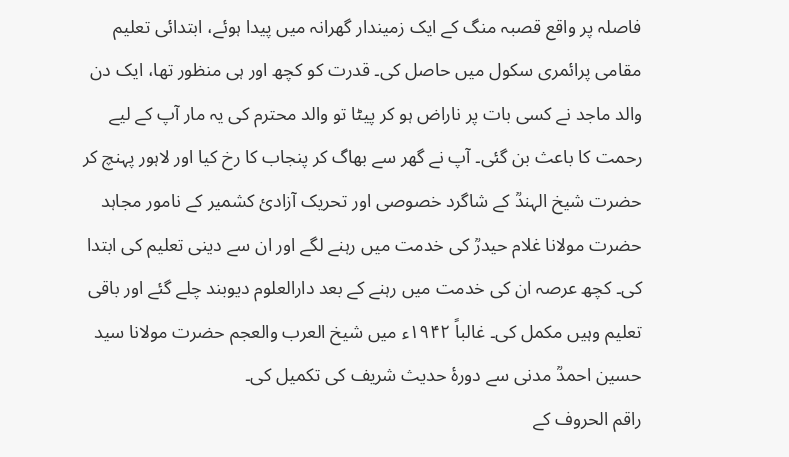فاصلہ پر واقع قصبہ منگ کے ایک زمیندار گھرانہ میں پیدا ہوئے، ابتدائی تعلیم مقامی پرائمری سکول میں حاصل کی۔ قدرت کو کچھ اور ہی منظور تھا، ایک دن والد ماجد نے کسی بات پر ناراض ہو کر پیٹا تو والد محترم کی یہ مار آپ کے لیے رحمت کا باعث بن گئی۔ آپ نے گھر سے بھاگ کر پنجاب کا رخ کیا اور لاہور پہنچ کر حضرت شیخ الہندؒ کے شاگرد خصوصی اور تحریک آزادیٔ کشمیر کے نامور مجاہد حضرت مولانا غلام حیدرؒ کی خدمت میں رہنے لگے اور ان سے دینی تعلیم کی ابتدا کی۔ کچھ عرصہ ان کی خدمت میں رہنے کے بعد دارالعلوم دیوبند چلے گئے اور باقی تعلیم وہیں مکمل کی۔ غالباً ۱۹۴۲ء میں شیخ العرب والعجم حضرت مولانا سید حسین احمدؒ مدنی سے دورۂ حدیث شریف کی تکمیل کی۔
راقم الحروف کے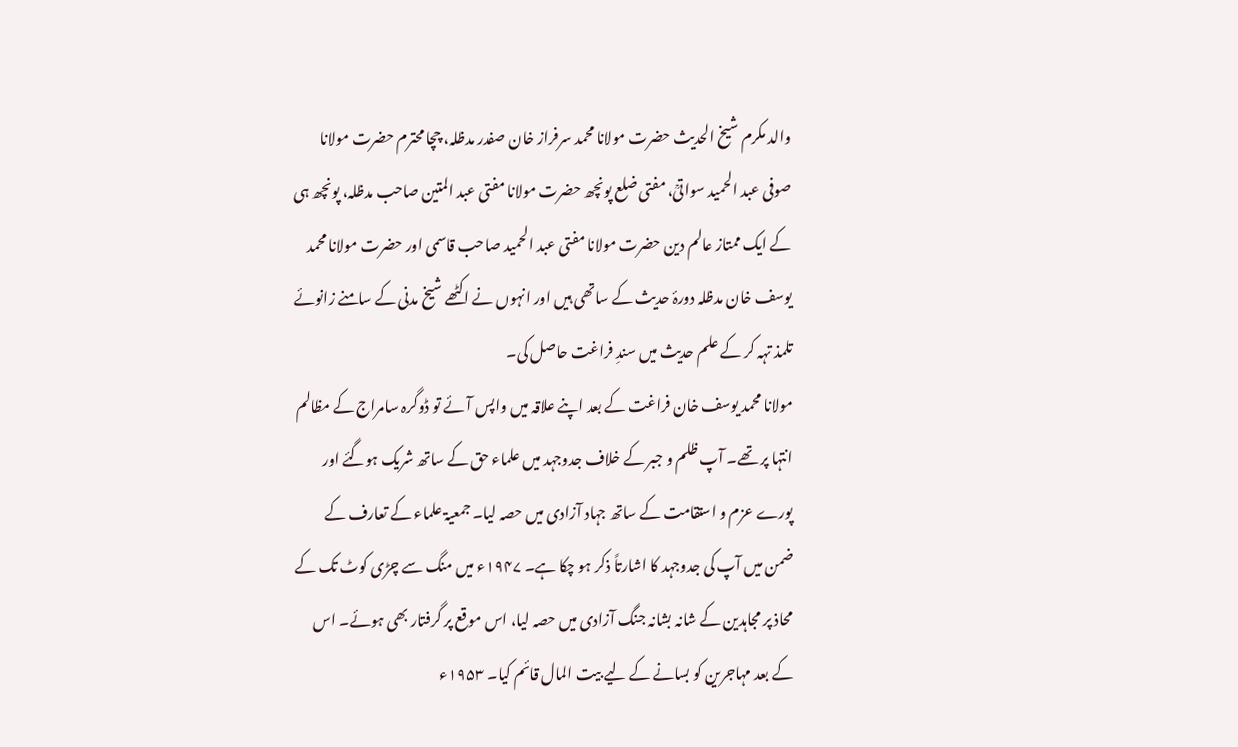والد مکرم شیخ الحدیث حضرت مولانا محمد سرفراز خان صفدر مدظلہ، چچا محترم حضرت مولانا صوفی عبد الحمید سواتیؒ، مفتی ضلع پونچھ حضرت مولانا مفتی عبد المتین صاحب مدظلہ، پونچھ ہی کے ایک ممتاز عالم دین حضرت مولانا مفتی عبد الحمید صاحب قاسمی اور حضرت مولانا محمد یوسف خان مدظلہ دورۂ حدیث کے ساتھی ہیں اور انہوں نے اکٹھے شیخ مدنی کے سامنے زانوئے تلمذ تہہ کر کے علم حدیث میں سندِ فراغت حاصل کی۔
مولانا محمد یوسف خان فراغت کے بعد اپنے علاقہ میں واپس آئے تو ڈوگرہ سامراج کے مظالم انتہا پر تھے۔ آپ ظلم و جبر کے خلاف جدوجہد میں علماء حق کے ساتھ شریک ہوگئے اور پورے عزم و استقامت کے ساتھ جہاد آزادی میں حصہ لیا۔ جمعیۃ علماء کے تعارف کے ضمن میں آپ کی جدوجہد کا اشارتاً ذکر ہو چکا ہے۔ ۱۹۴۷ء میں منگ سے چڑی کوٹ تک کے محاذ پر مجاہدین کے شانہ بشانہ جنگ آزادی میں حصہ لیا، اس موقع پر گرفتار بھی ہوئے۔ اس کے بعد مہاجرین کو بسانے کے لیے بیت المال قائم کیا۔ ۱۹۵۳ء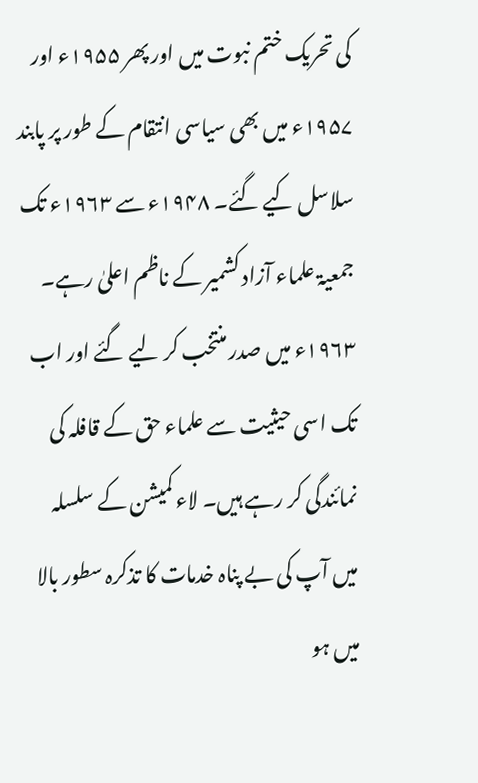کی تحریک ختم نبوت میں اور پھر ۱۹۵۵ء اور ۱۹۵۷ء میں بھی سیاسی انتقام کے طور پر پابند سلاسل کیے گئے۔ ۱۹۴۸ء سے ۱۹۶۳ء تک جمعیۃ علماء آزاد کشمیر کے ناظم اعلیٰ رہے۔ ۱۹۶۳ء میں صدر منتخب کر لیے گئے اور اب تک اسی حیثیت سے علماء حق کے قافلہ کی نمائندگی کر رہے ہیں۔ لاء کمیشن کے سلسلہ میں آپ کی بے پناہ خدمات کا تذکرہ سطور بالا میں ہو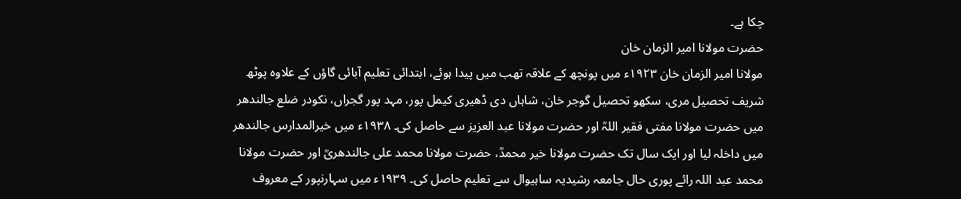چکا ہے۔
حضرت مولانا امیر الزمان خان
مولانا امیر الزمان خان ۱۹۲۳ء میں پونچھ کے علاقہ تھب میں پیدا ہوئے، ابتدائی تعلیم آبائی گاؤں کے علاوہ پوٹھ شریف تحصیل مری، سکھو تحصیل گوجر خان، شاہاں دی ڈھیری کیمل پور، مہد پور گجراں، نکودر ضلع جالندھر میں حضرت مولانا مفتی فقیر اللہؒ اور حضرت مولانا عبد العزیز سے حاصل کی۔ ۱۹۳۸ء میں خیرالمدارس جالندھر میں داخلہ لیا اور ایک سال تک حضرت مولانا خیر محمدؒ، حضرت مولانا محمد علی جالندھریؒ اور حضرت مولانا محمد عبد اللہ رائے پوری حال جامعہ رشیدیہ ساہیوال سے تعلیم حاصل کی۔ ۱۹۳۹ء میں سہارنپور کے معروف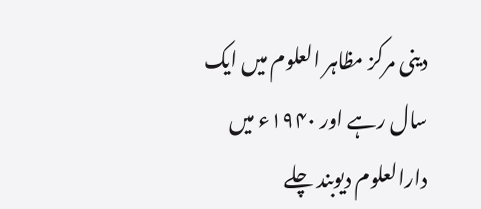دینی مرکز مظاہر العلوم میں ایک سال رہے اور ۱۹۴۰ء میں دارالعلوم دیوبند چلے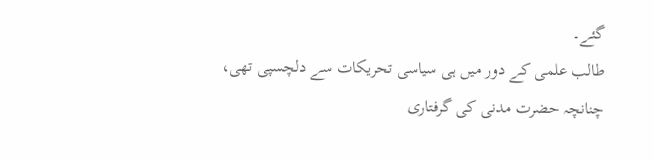گئے۔
طالب علمی کے دور میں ہی سیاسی تحریکات سے دلچسپی تھی، چنانچہ حضرت مدنی کی گرفتاری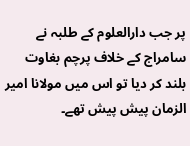پر جب دارالعلوم کے طلبہ نے سامراج کے خلاف پرچم بغاوت بلند کر دیا تو اس میں مولانا امیر الزمان پیش پیش تھے۔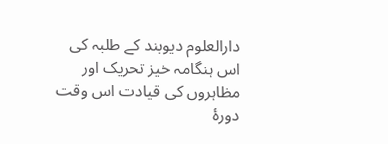دارالعلوم دیوبند کے طلبہ کی اس ہنگامہ خیز تحریک اور مظاہروں کی قیادت اس وقت دورۂ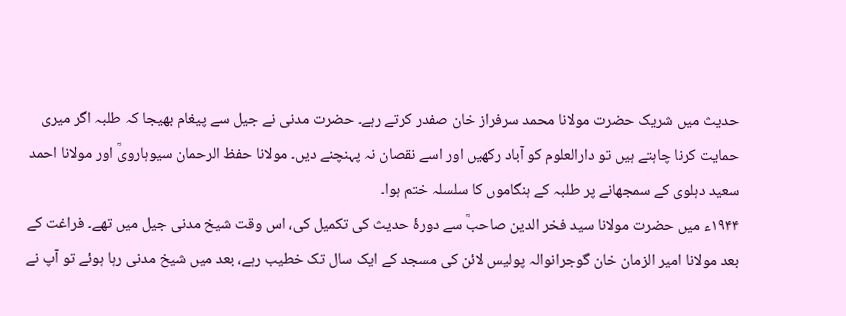حدیث میں شریک حضرت مولانا محمد سرفراز خان صفدر کرتے رہے۔ حضرت مدنی نے جیل سے پیغام بھیجا کہ طلبہ اگر میری حمایت کرنا چاہتے ہیں تو دارالعلوم کو آباد رکھیں اور اسے نقصان نہ پہنچنے دیں۔ مولانا حفظ الرحمان سیوہارویؒ اور مولانا احمد سعید دہلوی کے سمجھانے پر طلبہ کے ہنگاموں کا سلسلہ ختم ہوا۔
۱۹۴۴ء میں حضرت مولانا سید فخر الدین صاحبؒ سے دورۂ حدیث کی تکمیل کی، اس وقت شیخ مدنی جیل میں تھے۔ فراغت کے بعد مولانا امیر الزمان خان گوجرانوالہ پولیس لائن کی مسجد کے ایک سال تک خطیب رہے، بعد میں شیخ مدنی رہا ہوئے تو آپ نے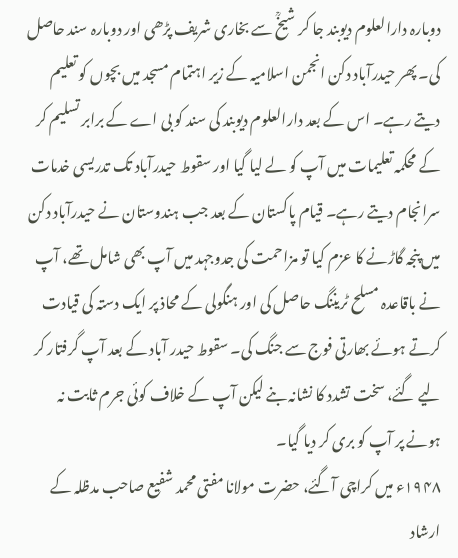دوبارہ دارالعلوم دیوبند جا کر شیخؒ سے بخاری شریف پڑھی اور دوبارہ سند حاصل کی۔ پھر حیدرآباد دکن انجمن اسلامیہ کے زیر اہتمام مسجد میں بچوں کو تعلیم دیتے رہے۔ اس کے بعد دارالعلوم دیوبند کی سند کو بی اے کے برابر تسلیم کر کے محکمہ تعلیمات میں آپ کو لے لیا گیا اور سقوط حیدرآباد تک تدریسی خدمات سرانجام دیتے رہے۔ قیام پاکستان کے بعد جب ہندوستان نے حیدرآباد دکن میں پنجہ گاڑنے کا عزم کیا تو مزاحمت کی جدوجہد میں آپ بھی شامل تھے، آپ نے باقاعدہ مسلح ٹریننگ حاصل کی اور ہنگولی کے محاذ پر ایک دستہ کی قیادت کرتے ہوئے بھارتی فوج سے جنگ کی۔ سقوط حیدر آباد کے بعد آپ گرفتار کر لیے گئے، سخت تشدد کا نشانہ بنے لیکن آپ کے خلاف کوئی جرم ثابت نہ ہونے پر آپ کو بری کر دیا گیا۔
۱۹۴۸ء میں کراچی آگئے، حضرت مولانا مفتی محمد شفیع صاحب مدظلہ کے ارشاد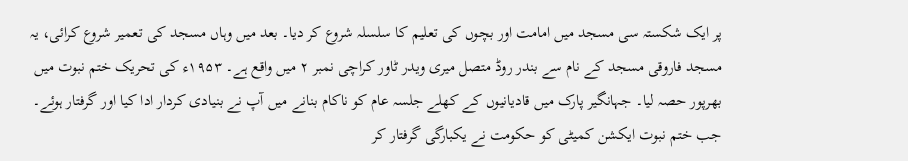پر ایک شکستہ سی مسجد میں امامت اور بچوں کی تعلیم کا سلسلہ شروع کر دیا۔ بعد میں وہاں مسجد کی تعمیر شروع کرائی، یہ مسجد فاروقی مسجد کے نام سے بندر روڈ متصل میری ویدر ٹاور کراچی نمبر ۲ میں واقع ہے۔ ۱۹۵۳ء کی تحریک ختم نبوت میں بھرپور حصہ لیا۔ جہانگیر پارک میں قادیانیوں کے کھلے جلسہ عام کو ناکام بنانے میں آپ نے بنیادی کردار ادا کیا اور گرفتار ہوئے۔ جب ختم نبوت ایکشن کمیٹی کو حکومت نے یکبارگی گرفتار کر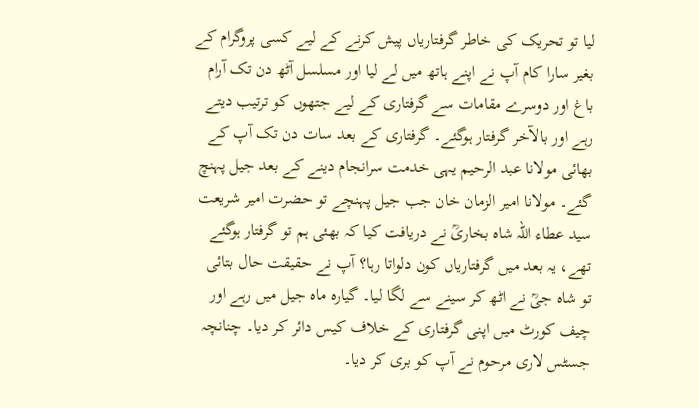لیا تو تحریک کی خاطر گرفتاریاں پیش کرنے کے لیے کسی پروگرام کے بغیر سارا کام آپ نے اپنے ہاتھ میں لے لیا اور مسلسل آٹھ دن تک آرام باغ اور دوسرے مقامات سے گرفتاری کے لیے جتھوں کو ترتیب دیتے رہے اور بالآخر گرفتار ہوگئے۔ گرفتاری کے بعد سات دن تک آپ کے بھائی مولانا عبد الرحیم یہی خدمت سرانجام دینے کے بعد جیل پہنچ گئے۔ مولانا امیر الزمان خان جب جیل پہنچے تو حضرت امیر شریعت سید عطاء اللہ شاہ بخاریؒ نے دریافت کیا کہ بھئی ہم تو گرفتار ہوگئے تھے، یہ بعد میں گرفتاریاں کون دلواتا رہا؟ آپ نے حقیقت حال بتائی تو شاہ جیؒ نے اٹھ کر سینے سے لگا لیا۔ گیارہ ماہ جیل میں رہے اور چیف کورٹ میں اپنی گرفتاری کے خلاف کیس دائر کر دیا۔ چنانچہ جسٹس لاری مرحوم نے آپ کو بری کر دیا۔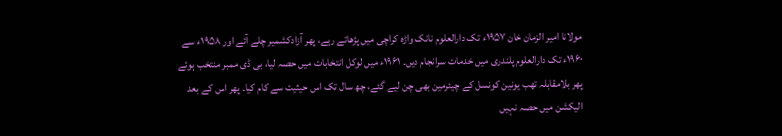مولانا امیر الزمان خان ۱۹۵۷ء تک دارالعلوم نانک واڑہ کراچی میں پڑھاتے رہے، پھر آزادکشمیر چلے آئے اور ۱۹۵۸ء سے ۱۹۶۰ء تک دارالعلوم پلندری میں خدمات سرانجام دیں۔ ۱۹۶۱ء میں لوکل انتخابات میں حصہ لیا، بی ڈی ممبر منتخب ہوئے پھر بلامقابلہ تھب یونین کونسل کے چیئرمین بھی چن لیے گئے، چھ سال تک اس حیثیت سے کام کیا۔ پھر اس کے بعد الیکشن میں حصہ نہیں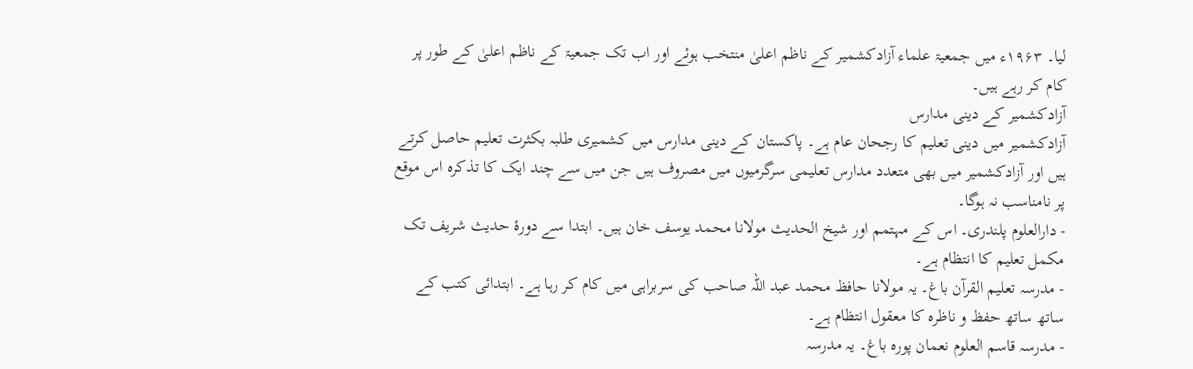لیا۔ ۱۹۶۳ء میں جمعیۃ علماء آزادکشمیر کے ناظم اعلیٰ منتخب ہوئے اور اب تک جمعیۃ کے ناظم اعلیٰ کے طور پر کام کر رہے ہیں۔
آزادکشمیر کے دینی مدارس
آزادکشمیر میں دینی تعلیم کا رجحان عام ہے۔ پاکستان کے دینی مدارس میں کشمیری طلبہ بکثرت تعلیم حاصل کرتے ہیں اور آزادکشمیر میں بھی متعدد مدارس تعلیمی سرگرمیوں میں مصروف ہیں جن میں سے چند ایک کا تذکرہ اس موقع پر نامناسب نہ ہوگا۔
- دارالعلوم پلندری۔ اس کے مہتمم اور شیخ الحدیث مولانا محمد یوسف خان ہیں۔ ابتدا سے دورۂ حدیث شریف تک مکمل تعلیم کا انتظام ہے۔
- مدرسہ تعلیم القرآن باغ۔ یہ مولانا حافظ محمد عبد اللہ صاحب کی سربراہی میں کام کر رہا ہے۔ ابتدائی کتب کے ساتھ ساتھ حفظ و ناظرہ کا معقول انتظام ہے۔
- مدرسہ قاسم العلوم نعمان پورہ باغ۔ یہ مدرسہ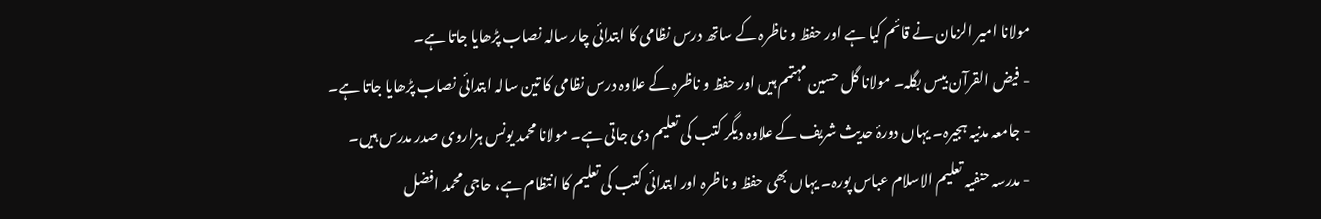مولانا امیر الزمان نے قائم کیا ہے اور حفظ و ناظرہ کے ساتھ درس نظامی کا ابتدائی چار سالہ نصاب پڑھایا جاتا ہے۔
- فیض القرآن بیس بگلہ۔ مولانا گل حسین مہتمم ہیں اور حفظ و ناظرہ کے علاوہ درس نظامی کا تین سالہ ابتدائی نصاب پڑھایا جاتا ہے۔
- جامعہ مدنیہ ہجیرہ۔ یہاں دورۂ حدیث شریف کے علاوہ دیگر کتب کی تعلیم دی جاتی ہے۔ مولانا محمد یونس ہزاروی صدر مدرس ہیں۔
- مدرسہ حنفیہ تعلیم الاسلام عباس پورہ۔ یہاں بھی حفظ و ناظرہ اور ابتدائی کتب کی تعلیم کا انتظام ہے، حاجی محمد افضل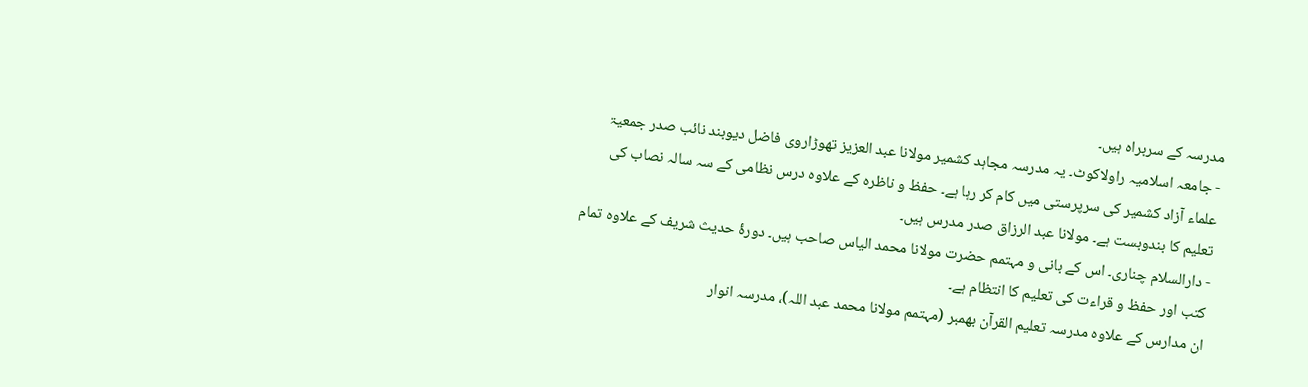مدرسہ کے سربراہ ہیں۔
- جامعہ اسلامیہ راولاکوٹ۔ یہ مدرسہ مجاہد کشمیر مولانا عبد العزیز تھوڑاروی فاضل دیوبند نائب صدر جمعیۃ علماء آزاد کشمیر کی سرپرستی میں کام کر رہا ہے۔ حفظ و ناظرہ کے علاوہ درس نظامی کے سہ سالہ نصاب کی تعلیم کا بندوبست ہے۔ مولانا عبد الرزاق صدر مدرس ہیں۔
- دارالسلام چناری۔ اس کے بانی و مہتمم حضرت مولانا محمد الیاس صاحب ہیں۔ دورۂ حدیث شریف کے علاوہ تمام کتب اور حفظ و قراءت کی تعلیم کا انتظام ہے۔
ان مدارس کے علاوہ مدرسہ تعلیم القرآن بھمبر (مہتمم مولانا محمد عبد اللہ)، مدرسہ انوار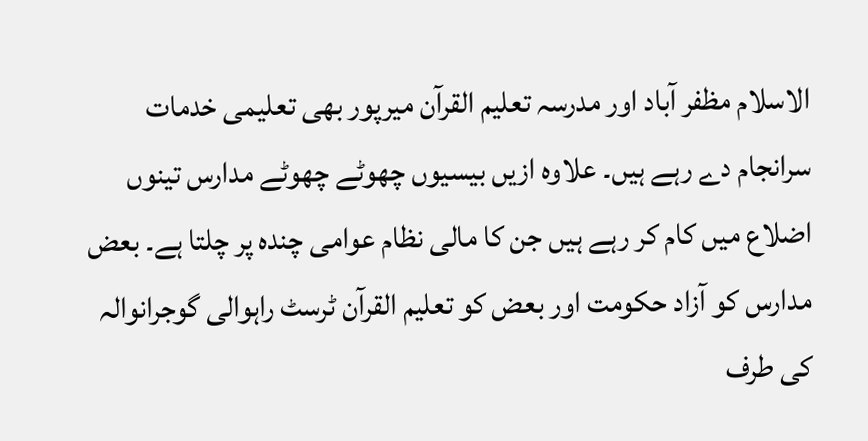الاسلام مظفر آباد اور مدرسہ تعلیم القرآن میرپور بھی تعلیمی خدمات سرانجام دے رہے ہیں۔ علاوہ ازیں بیسیوں چھوٹے چھوٹے مدارس تینوں اضلاع میں کام کر رہے ہیں جن کا مالی نظام عوامی چندہ پر چلتا ہے۔ بعض مدارس کو آزاد حکومت اور بعض کو تعلیم القرآن ٹرسٹ راہوالی گوجرانوالہ کی طرف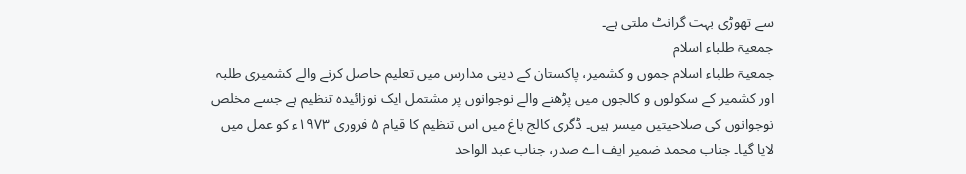سے تھوڑی بہت گرانٹ ملتی ہے۔
جمعیۃ طلباء اسلام
جمعیۃ طلباء اسلام جموں و کشمیر، پاکستان کے دینی مدارس میں تعلیم حاصل کرنے والے کشمیری طلبہ اور کشمیر کے سکولوں و کالجوں میں پڑھنے والے نوجوانوں پر مشتمل ایک نوزائیدہ تنظیم ہے جسے مخلص نوجوانوں کی صلاحیتیں میسر ہیں۔ ڈگری کالج باغ میں اس تنظیم کا قیام ۵ فروری ۱۹۷۳ء کو عمل میں لایا گیا۔ جناب محمد ضمیر ایف اے صدر، جناب عبد الواحد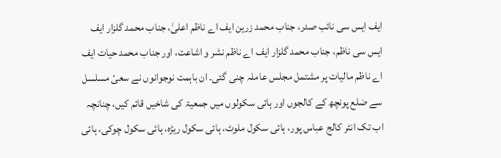ایف ایس سی نائب صدر، جناب محمد زرین ایف اے ناظم اعلیٰ، جناب محمد گلزار ایف ایس سی ناظم، جناب محمد گلزار ایف اے ناظم نشر و اشاعت، اور جناب محمد حیات ایف اے ناظم مالیات پر مشتمل مجلس عاملہ چنی گئی۔ ان باہمت نوجوانوں نے سعیٔ مسلسل سے ضلع پونچھ کے کالجوں اور ہائی سکولوں میں جمعیۃ کی شاخیں قائم کیں، چنانچہ اب تک انٹر کالج عباس پور، ہائی سکول ملوٹ، ہائی سکول ریڑہ، ہائی سکول چوکی، ہائی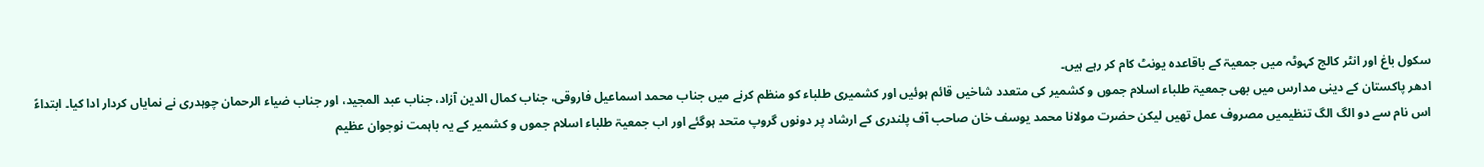سکول باغ اور انٹر کالج کہوٹہ میں جمعیۃ کے باقاعدہ یونٹ کام کر رہے ہیں۔
ادھر پاکستان کے دینی مدارس میں بھی جمعیۃ طلباء اسلام جموں و کشمیر کی متعدد شاخیں قائم ہوئیں اور کشمیری طلباء کو منظم کرنے میں جناب محمد اسماعیل فاروقی، جناب کمال الدین آزاد، جناب عبد المجید، اور جناب ضیاء الرحمان چوہدری نے نمایاں کردار ادا کیا۔ ابتداءً اس نام سے دو الگ الگ تنظیمیں مصروف عمل تھیں لیکن حضرت مولانا محمد یوسف خان صاحب آف پلندری کے ارشاد پر دونوں گروپ متحد ہوگئے اور اب جمعیۃ طلباء اسلام جموں و کشمیر کے یہ باہمت نوجوان عظیم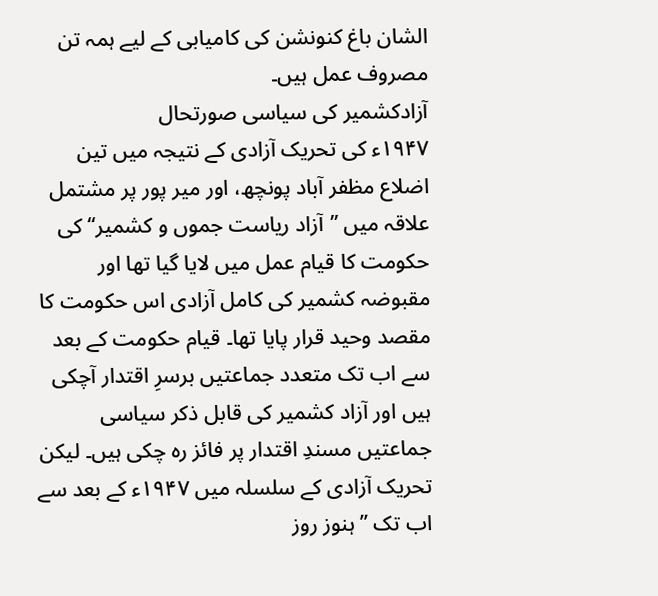الشان باغ کنونشن کی کامیابی کے لیے ہمہ تن مصروف عمل ہیں۔
آزادکشمیر کی سیاسی صورتحال
۱۹۴۷ء کی تحریک آزادی کے نتیجہ میں تین اضلاع مظفر آباد پونچھ، اور میر پور پر مشتمل علاقہ میں ’’آزاد ریاست جموں و کشمیر‘‘ کی حکومت کا قیام عمل میں لایا گیا تھا اور مقبوضہ کشمیر کی کامل آزادی اس حکومت کا مقصد وحید قرار پایا تھا۔ قیام حکومت کے بعد سے اب تک متعدد جماعتیں برسرِ اقتدار آچکی ہیں اور آزاد کشمیر کی قابل ذکر سیاسی جماعتیں مسندِ اقتدار پر فائز رہ چکی ہیں۔ لیکن تحریک آزادی کے سلسلہ میں ۱۹۴۷ء کے بعد سے اب تک ’’ہنوز روز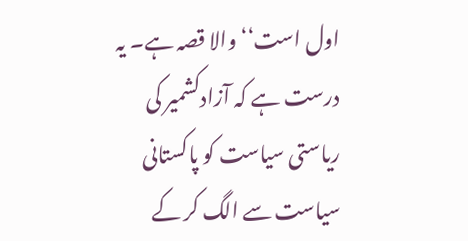اول است‘‘ والا قصہ ہے۔ یہ درست ہے کہ آزادکشمیر کی ریاستی سیاست کو پاکستانی سیاست سے الگ کر کے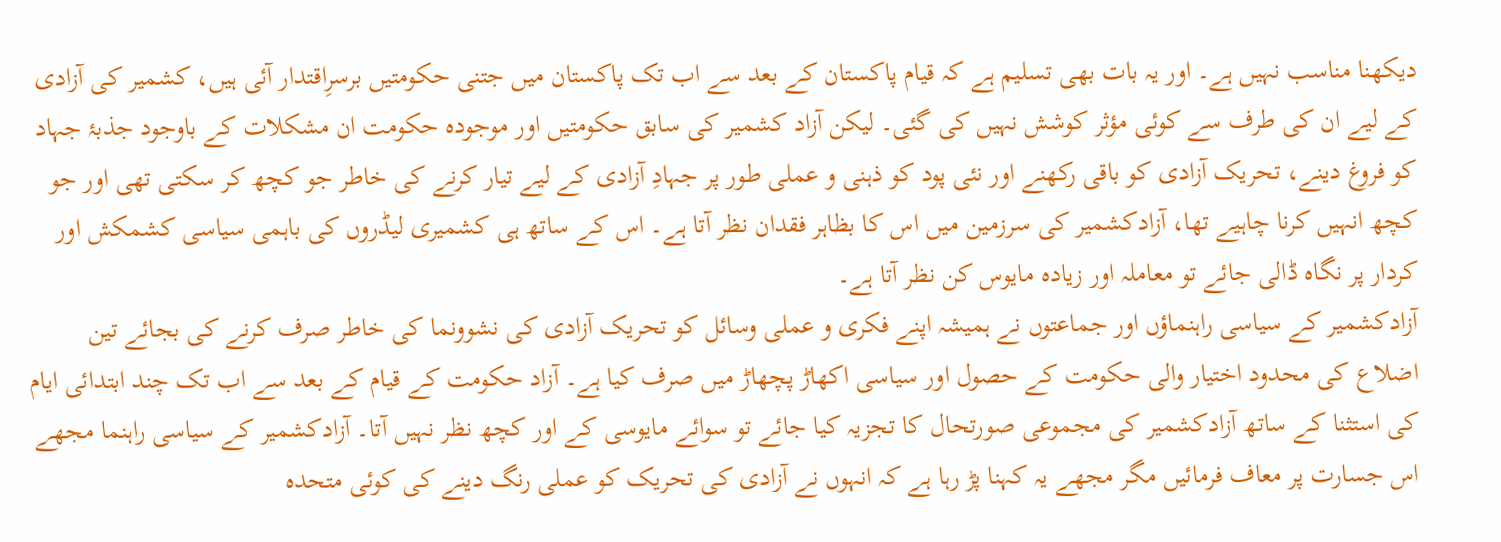دیکھنا مناسب نہیں ہے۔ اور یہ بات بھی تسلیم ہے کہ قیام پاکستان کے بعد سے اب تک پاکستان میں جتنی حکومتیں برسرِاقتدار آئی ہیں، کشمیر کی آزادی کے لیے ان کی طرف سے کوئی مؤثر کوشش نہیں کی گئی۔ لیکن آزاد کشمیر کی سابق حکومتیں اور موجودہ حکومت ان مشکلات کے باوجود جذبۂ جہاد کو فروغ دینے، تحریک آزادی کو باقی رکھنے اور نئی پود کو ذہنی و عملی طور پر جہادِ آزادی کے لیے تیار کرنے کی خاطر جو کچھ کر سکتی تھی اور جو کچھ انہیں کرنا چاہیے تھا، آزادکشمیر کی سرزمین میں اس کا بظاہر فقدان نظر آتا ہے۔ اس کے ساتھ ہی کشمیری لیڈروں کی باہمی سیاسی کشمکش اور کردار پر نگاہ ڈالی جائے تو معاملہ اور زیادہ مایوس کن نظر آتا ہے۔
آزادکشمیر کے سیاسی راہنماؤں اور جماعتوں نے ہمیشہ اپنے فکری و عملی وسائل کو تحریک آزادی کی نشوونما کی خاطر صرف کرنے کی بجائے تین اضلاع کی محدود اختیار والی حکومت کے حصول اور سیاسی اکھاڑ پچھاڑ میں صرف کیا ہے۔ آزاد حکومت کے قیام کے بعد سے اب تک چند ابتدائی ایام کی استثنا کے ساتھ آزادکشمیر کی مجموعی صورتحال کا تجزیہ کیا جائے تو سوائے مایوسی کے اور کچھ نظر نہیں آتا۔ آزادکشمیر کے سیاسی راہنما مجھے اس جسارت پر معاف فرمائیں مگر مجھے یہ کہنا پڑ رہا ہے کہ انہوں نے آزادی کی تحریک کو عملی رنگ دینے کی کوئی متحدہ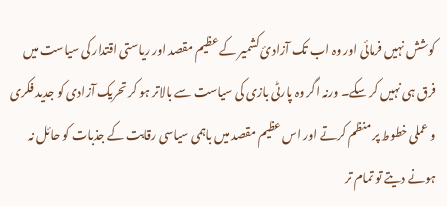کوشش نہیں فرمائی اور وہ اب تک آزادیٔ کشمیر کے عظیم مقصد اور ریاستی اقتدار کی سیاست میں فرق ہی نہیں کر سکے۔ ورنہ اگر وہ پارٹی بازی کی سیاست سے بالاتر ہو کر تحریک آزادی کو جدید فکری و عملی خطوط پر منظم کرتے اور اس عظیم مقصد میں باہمی سیاسی رقابت کے جذبات کو حائل نہ ہونے دیتے تو تمام تر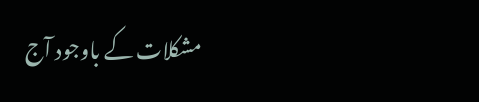مشکلات کے باوجود آج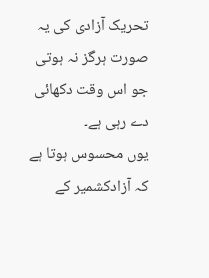تحریک آزادی کی یہ صورت ہرگز نہ ہوتی جو اس وقت دکھائی دے رہی ہے۔
یوں محسوس ہوتا ہے کہ آزادکشمیر کے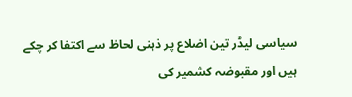سیاسی لیڈر تین اضلاع پر ذہنی لحاظ سے اکتفا کر چکے ہیں اور مقبوضہ کشمیر کی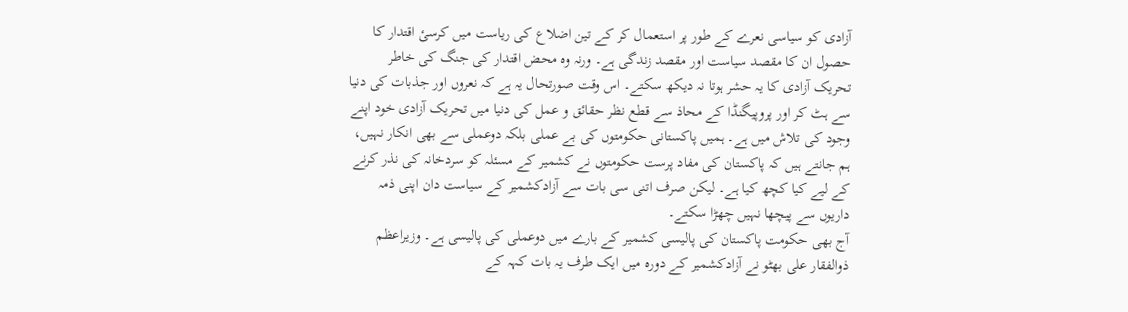آزادی کو سیاسی نعرے کے طور پر استعمال کر کے تین اضلاع کی ریاست میں کرسیٔ اقتدار کا حصول ان کا مقصد سیاست اور مقصد زندگی ہے۔ ورنہ وہ محض اقتدار کی جنگ کی خاطر تحریک آزادی کا یہ حشر ہوتا نہ دیکھ سکتے۔ اس وقت صورتحال یہ ہے کہ نعروں اور جذبات کی دنیا سے ہٹ کر اور پروپیگنڈا کے محاذ سے قطع نظر حقائق و عمل کی دنیا میں تحریک آزادی خود اپنے وجود کی تلاش میں ہے۔ ہمیں پاکستانی حکومتوں کی بے عملی بلکہ دوعملی سے بھی انکار نہیں، ہم جانتے ہیں کہ پاکستان کی مفاد پرست حکومتوں نے کشمیر کے مسئلہ کو سردخانہ کی نذر کرنے کے لیے کیا کچھ کیا ہے۔ لیکن صرف اتنی سی بات سے آزادکشمیر کے سیاست دان اپنی ذمہ داریوں سے پیچھا نہیں چھڑا سکتے۔
آج بھی حکومت پاکستان کی پالیسی کشمیر کے بارے میں دوعملی کی پالیسی ہے۔ وزیراعظم ذوالفقار علی بھٹو نے آزادکشمیر کے دورہ میں ایک طرف یہ بات کہہ کے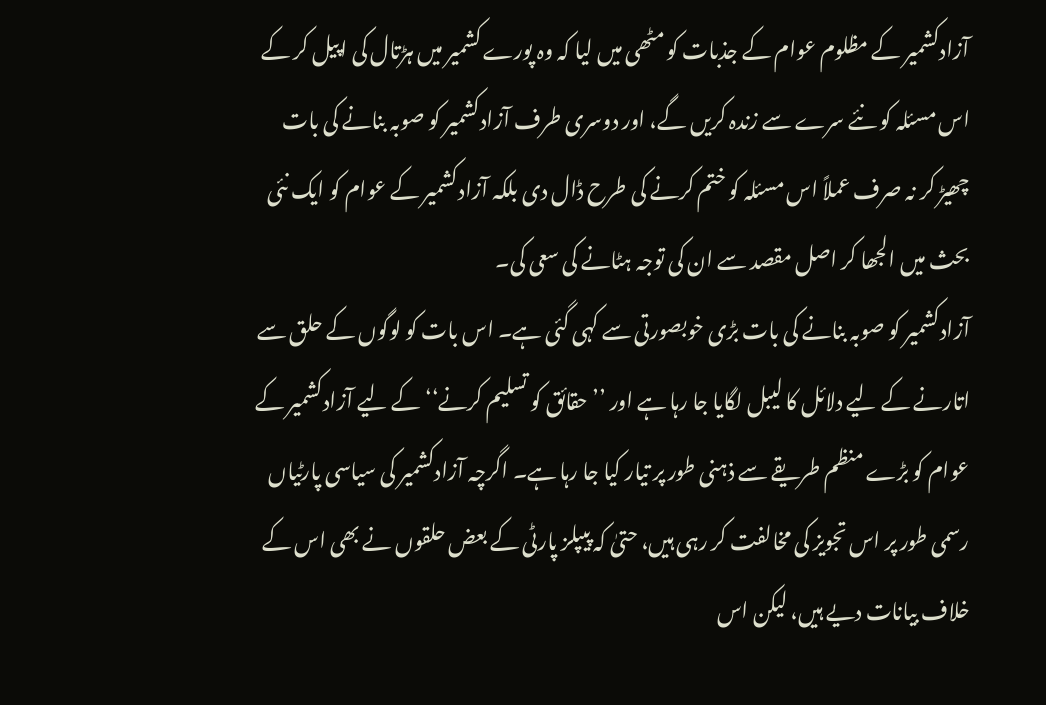آزادکشمیر کے مظلوم عوام کے جذبات کو مٹھی میں لیا کہ وہ پورے کشمیر میں ہڑتال کی اپیل کر کے اس مسئلہ کو نئے سرے سے زندہ کریں گے، اور دوسری طرف آزادکشمیر کو صوبہ بنانے کی بات چھیڑ کر نہ صرف عملاً اس مسئلہ کو ختم کرنے کی طرح ڈال دی بلکہ آزادکشمیر کے عوام کو ایک نئی بحث میں الجھا کر اصل مقصد سے ان کی توجہ ہٹانے کی سعی کی۔
آزادکشمیر کو صوبہ بنانے کی بات بڑی خوبصورتی سے کہی گئی ہے۔ اس بات کو لوگوں کے حلق سے اتارنے کے لیے دلائل کا لیبل لگایا جا رہا ہے اور ’’حقائق کو تسلیم کرنے‘‘ کے لیے آزادکشمیر کے عوام کو بڑے منظم طریقے سے ذہنی طور پر تیار کیا جا رہا ہے۔ اگرچہ آزادکشمیر کی سیاسی پارٹیاں رسمی طور پر اس تجویز کی مخالفت کر رہی ہیں، حتیٰ کہ پیپلز پارٹی کے بعض حلقوں نے بھی اس کے خلاف بیانات دیے ہیں، لیکن اس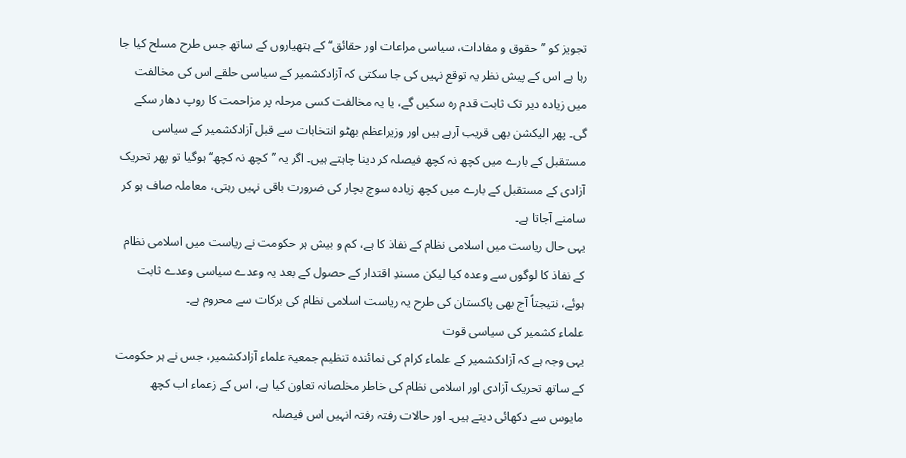تجویز کو ’’حقوق و مفادات، سیاسی مراعات اور حقائق‘‘ کے ہتھیاروں کے ساتھ جس طرح مسلح کیا جا رہا ہے اس کے پیش نظر یہ توقع نہیں کی جا سکتی کہ آزادکشمیر کے سیاسی حلقے اس کی مخالفت میں زیادہ دیر تک ثابت قدم رہ سکیں گے، یا یہ مخالفت کسی مرحلہ پر مزاحمت کا روپ دھار سکے گی۔ پھر الیکشن بھی قریب آرہے ہیں اور وزیراعظم بھٹو انتخابات سے قبل آزادکشمیر کے سیاسی مستقبل کے بارے میں کچھ نہ کچھ فیصلہ کر دینا چاہتے ہیں۔ اگر یہ ’’کچھ نہ کچھ‘‘ ہوگیا تو پھر تحریک آزادی کے مستقبل کے بارے میں کچھ زیادہ سوچ بچار کی ضرورت باقی نہیں رہتی، معاملہ صاف ہو کر سامنے آجاتا ہے۔
یہی حال ریاست میں اسلامی نظام کے نفاذ کا ہے، کم و بیش ہر حکومت نے ریاست میں اسلامی نظام کے نفاذ کا لوگوں سے وعدہ کیا لیکن مسندِ اقتدار کے حصول کے بعد یہ وعدے سیاسی وعدے ثابت ہوئے، نتیجتاً آج بھی پاکستان کی طرح یہ ریاست اسلامی نظام کی برکات سے محروم ہے۔
علماء کشمیر کی سیاسی قوت
یہی وجہ ہے کہ آزادکشمیر کے علماء کرام کی نمائندہ تنظیم جمعیۃ علماء آزادکشمیر، جس نے ہر حکومت کے ساتھ تحریک آزادی اور اسلامی نظام کی خاطر مخلصانہ تعاون کیا ہے، اس کے زعماء اب کچھ مایوس سے دکھائی دیتے ہیں۔ اور حالات رفتہ رفتہ انہیں اس فیصلہ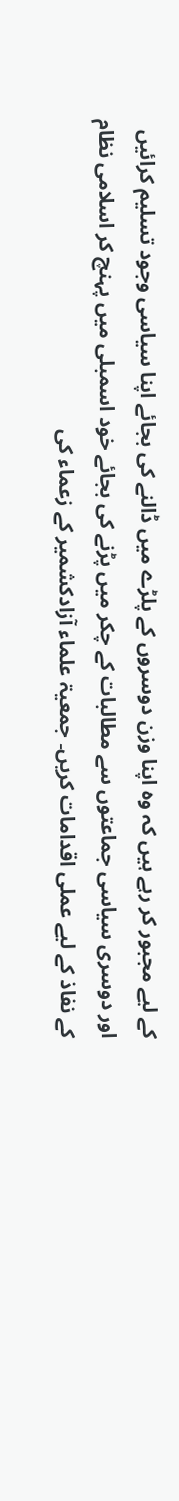کے لیے مجبور کر رہے ہیں کہ وہ اپنا وزن دوسروں کے پلڑے میں ڈالنے کی بجائے اپنا سیاسی وجود تسلیم کرائیں اور دوسری سیاسی جماعتوں سے مطالبات کے چکر میں پڑنے کی بجائے خود اسمبلی میں پہنچ کر اسلامی نظام کے نفاذ کے لیے عملی اقدامات کریں۔ جمعیۃ علماء آزادکشمیر کے زعماء کی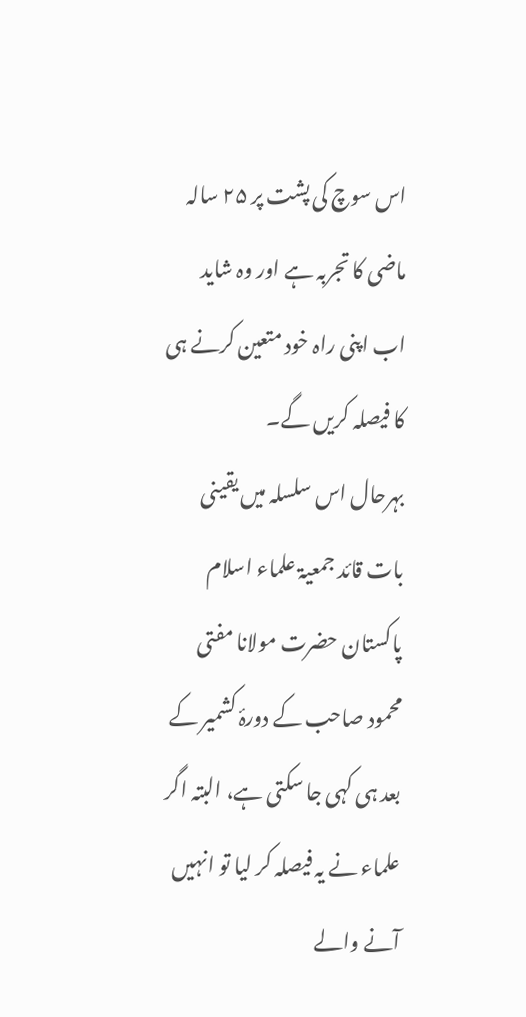اس سوچ کی پشت پر ۲۵ سالہ ماضی کا تجربہ ہے اور وہ شاید اب اپنی راہ خود متعین کرنے ہی کا فیصلہ کریں گے۔
بہرحال اس سلسلہ میں یقینی بات قائد جمعیۃ علماء اسلام پاکستان حضرت مولانا مفتی محمود صاحب کے دورۂ کشمیر کے بعد ہی کہی جا سکتی ہے، البتہ اگر علماء نے یہ فیصلہ کر لیا تو انہیں آنے والے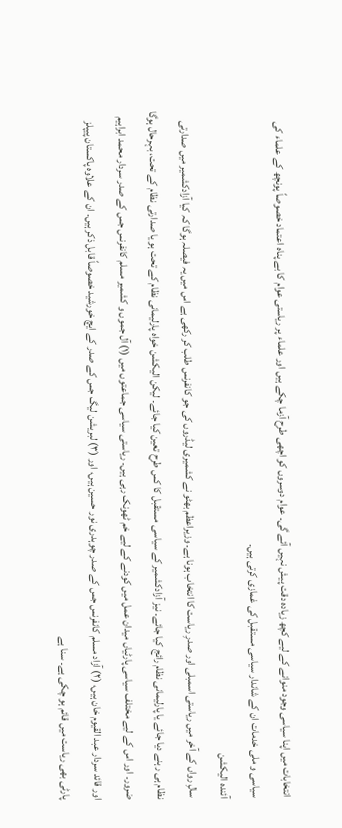انتخابات میں اپنا سیاسی وجود منوانے کے لیے کچھ زیادہ دقت پیش نہیں آئے گی۔ عوام دوسروں کو اچھی طرح آزما چکے ہیں اور علماء پر ریاستی عوام کا بے پناہ اعتماد خصوصاً پونچھ کے علماء کی سیاسی و ملی خدمات ان کے شاندار سیاسی مستقبل کی غمازی کرتی ہیں۔
آئندہ الیکشن
سالِ رواں کے آخر میں ریاستی اسمبلی اور صدرِ ریاست کا انتخاب ہونا ہے۔ وزیراعظم بھٹو نے کشمیری لیڈروں کی جو کانفرنس طلب کر رکھی ہے اس میں یہ فیصلہ ہوگا کہ کیا آزادکشمیر میں صدارتی نظام ہی رہنے دیا جائے یا پارلیمانی نظام رائج کیا جائے۔ نیز آزادکشمیر کے سیاسی مستقبل کا کس طرح تعین کیا جائے۔ لیکن الیکشن خواہ پارلیمانی نظام کے تحت ہو یا صدارتی نظام کے تحت، بہرحال ہوگا ضرور۔ اور اس کے لیے مختلف سیاسی پارٹیاں میدان عمل میں کودنے کے لیے خم ٹھونک رہی ہیں۔ ریاستی سیاسی جماعتوں میں (۱) آل جموں و کشمیر مسلم کانفرنس جس کے صدر سردار محمد ابراہیم اور قائد سردار عبد القیوم خان ہیں، (۲) آزاد مسلم کانفرنس جس کے صدر چوہدری نور حسین ہیں، اور (۳) لبریشن لیگ جس کے صدر کے ایچ خورشید خصوصاً قابل ذکر ہیں۔ ان کے علاوہ پاکستان پیپلز پارٹی بھی ریاست میں قائم ہو چکی ہے۔ سنا ہے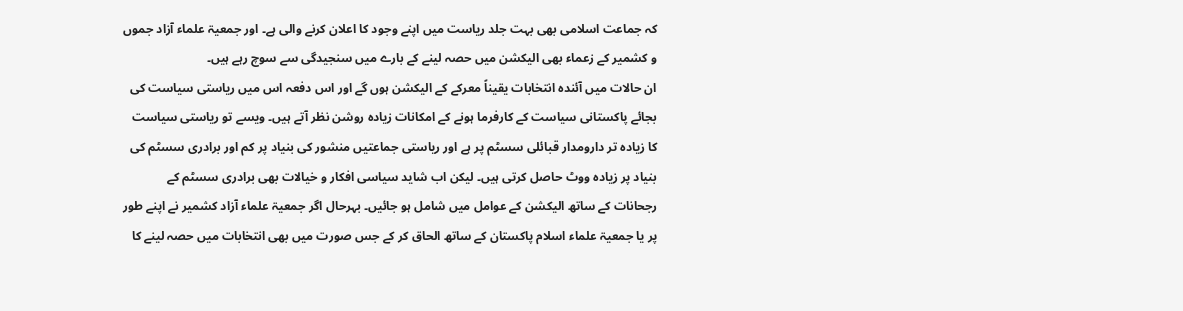کہ جماعت اسلامی بھی بہت جلد ریاست میں اپنے وجود کا اعلان کرنے والی ہے۔ اور جمعیۃ علماء آزاد جموں و کشمیر کے زعماء بھی الیکشن میں حصہ لینے کے بارے میں سنجیدگی سے سوچ رہے ہیں۔
ان حالات میں آئندہ انتخابات یقیناً معرکے کے الیکشن ہوں گے اور اس دفعہ اس میں ریاستی سیاست کی بجائے پاکستانی سیاست کے کارفرما ہونے کے امکانات زیادہ روشن نظر آتے ہیں۔ ویسے تو ریاستی سیاست کا زیادہ تر دارومدار قبائلی سسٹم پر ہے اور ریاستی جماعتیں منشور کی بنیاد پر کم اور برادری سسٹم کی بنیاد پر زیادہ ووٹ حاصل کرتی ہیں۔ لیکن اب شاید سیاسی افکار و خیالات بھی برادری سسٹم کے رجحانات کے ساتھ الیکشن کے عوامل میں شامل ہو جائیں۔ بہرحال اگر جمعیۃ علماء آزاد کشمیر نے اپنے طور پر یا جمعیۃ علماء اسلام پاکستان کے ساتھ الحاق کر کے جس صورت میں بھی انتخابات میں حصہ لینے کا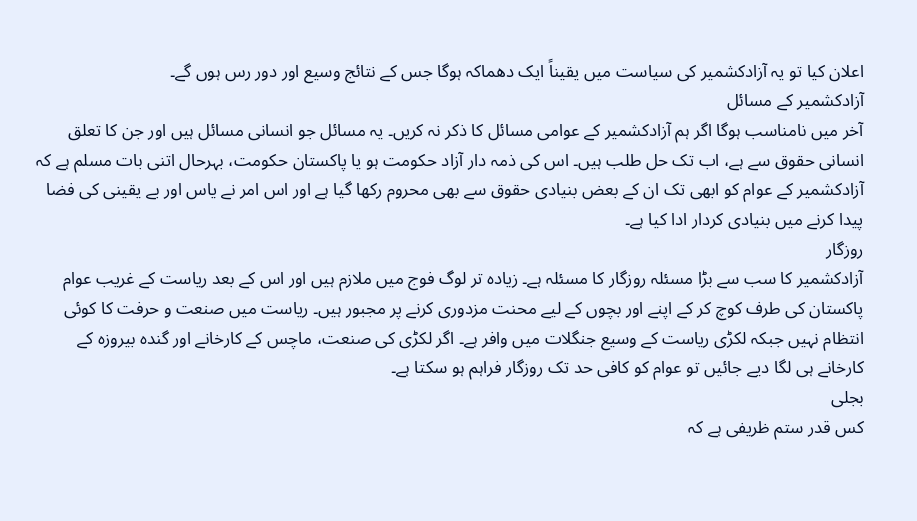اعلان کیا تو یہ آزادکشمیر کی سیاست میں یقیناً ایک دھماکہ ہوگا جس کے نتائج وسیع اور دور رس ہوں گے۔
آزادکشمیر کے مسائل
آخر میں نامناسب ہوگا اگر ہم آزادکشمیر کے عوامی مسائل کا ذکر نہ کریں۔ یہ مسائل جو انسانی مسائل ہیں اور جن کا تعلق انسانی حقوق سے ہے، اب تک حل طلب ہیں۔ اس کی ذمہ دار آزاد حکومت ہو یا پاکستان حکومت، بہرحال اتنی بات مسلم ہے کہ آزادکشمیر کے عوام کو ابھی تک ان کے بعض بنیادی حقوق سے بھی محروم رکھا گیا ہے اور اس امر نے یاس اور بے یقینی کی فضا پیدا کرنے میں بنیادی کردار ادا کیا ہے۔
روزگار
آزادکشمیر کا سب سے بڑا مسئلہ روزگار کا مسئلہ ہے۔ زیادہ تر لوگ فوج میں ملازم ہیں اور اس کے بعد ریاست کے غریب عوام پاکستان کی طرف کوچ کر کے اپنے اور بچوں کے لیے محنت مزدوری کرنے پر مجبور ہیں۔ ریاست میں صنعت و حرفت کا کوئی انتظام نہیں جبکہ لکڑی ریاست کے وسیع جنگلات میں وافر ہے۔ اگر لکڑی کی صنعت، ماچس کے کارخانے اور گندہ بیروزہ کے کارخانے ہی لگا دیے جائیں تو عوام کو کافی حد تک روزگار فراہم ہو سکتا ہے۔
بجلی
کس قدر ستم ظریفی ہے کہ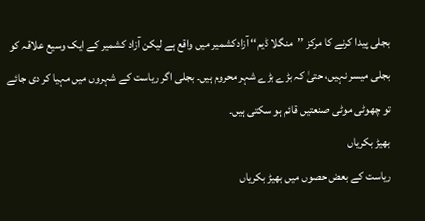بجلی پیدا کرنے کا مرکز ’’منگلا ڈیم‘‘ آزادکشمیر میں واقع ہے لیکن آزاد کشمیر کے ایک وسیع علاقہ کو بجلی میسر نہیں، حتیٰ کہ بڑے بڑے شہر محروم ہیں۔ بجلی اگر ریاست کے شہروں میں مہیا کر دی جائے تو چھوٹی موٹی صنعتیں قائم ہو سکتی ہیں۔
بھیڑ بکریاں
ریاست کے بعض حصوں میں بھیڑ بکریاں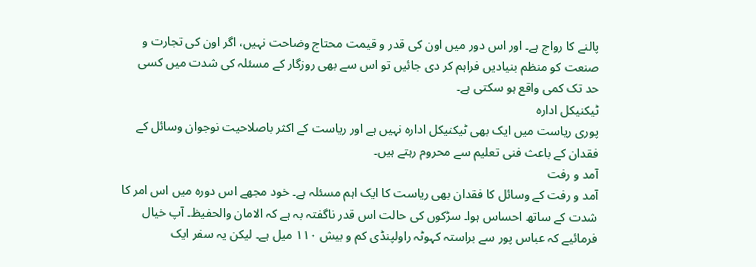پالنے کا رواج ہے۔ اور اس دور میں اون کی قدر و قیمت محتاج وضاحت نہیں، اگر اون کی تجارت و صنعت کو منظم بنیادیں فراہم کر دی جائیں تو اس سے بھی روزگار کے مسئلہ کی شدت میں کسی حد تک کمی واقع ہو سکتی ہے۔
ٹیکنیکل ادارہ
پوری ریاست میں ایک بھی ٹیکنیکل ادارہ نہیں ہے اور ریاست کے اکثر باصلاحیت نوجوان وسائل کے فقدان کے باعث فنی تعلیم سے محروم رہتے ہیں۔
آمد و رفت
آمد و رفت کے وسائل کا فقدان بھی ریاست کا ایک اہم مسئلہ ہے۔ خود مجھے اس دورہ میں اس امر کا شدت کے ساتھ احساس ہوا۔ سڑکوں کی حالت اس قدر ناگفتہ بہ ہے کہ الامان والحفیظ۔ آپ خیال فرمائیے کہ عباس پور سے براستہ کہوٹہ راولپنڈی کم و بیش ۱۱۰ میل ہے۔ لیکن یہ سفر ایک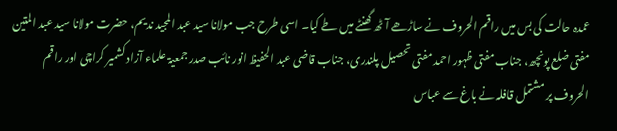عمدہ حالت کی بس میں راقم الحروف نے ساڑھے آٹھ گھنٹے میں طے کیا۔ اسی طرح جب مولانا سید عبد المجید ندیم، حضرت مولانا سید عبد المتین مفتی ضلع پونچھ، جناب مفتی ظہور احمد مفتی تحصیل پلندری، جناب قاضی عبد الحفیظ انور نائب صدر جمعیۃ علماء آزاد کشمیر کراچی اور راقم الحروف پر مشتمل قافلہ نے باغ سے عباس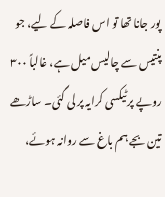پور جانا تھا تو اس فاصلہ کے لیے، جو پنتیس سے چالیس میل ہے، غالباً ۳۰۰ روپے پر ٹیکسی کرایہ پر لی گئی۔ ساڑھے تین بجے ہم باغ سے روانہ ہوئے،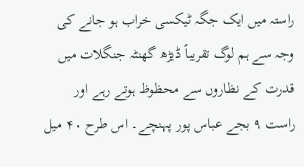راستہ میں ایک جگہ ٹیکسی خراب ہو جانے کی وجہ سے ہم لوگ تقریباً ڈیڑھ گھنٹہ جنگلات میں قدرت کے نظاروں سے محظوظ ہوتے رہے اور راست ۹ بجے عباس پور پہنچے۔ اس طرح ۴۰ میل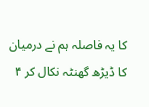کا یہ فاصلہ ہم نے درمیان کا ڈیڑھ گھنٹہ نکال کر ۴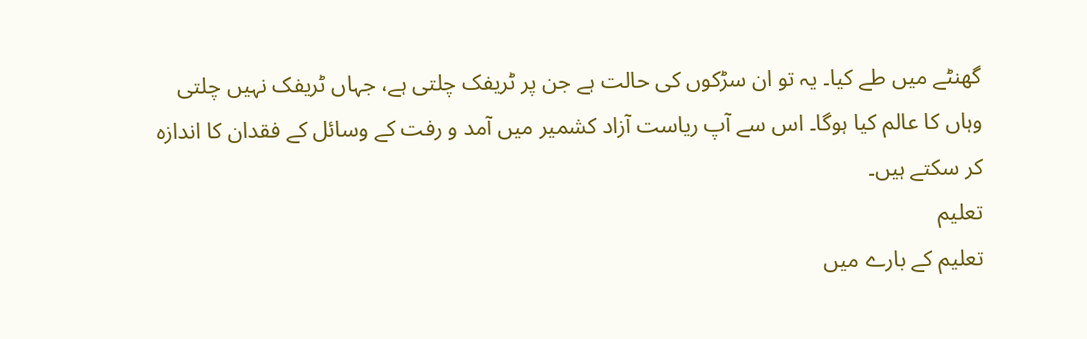گھنٹے میں طے کیا۔ یہ تو ان سڑکوں کی حالت ہے جن پر ٹریفک چلتی ہے، جہاں ٹریفک نہیں چلتی وہاں کا عالم کیا ہوگا۔ اس سے آپ ریاست آزاد کشمیر میں آمد و رفت کے وسائل کے فقدان کا اندازہ کر سکتے ہیں۔
تعلیم
تعلیم کے بارے میں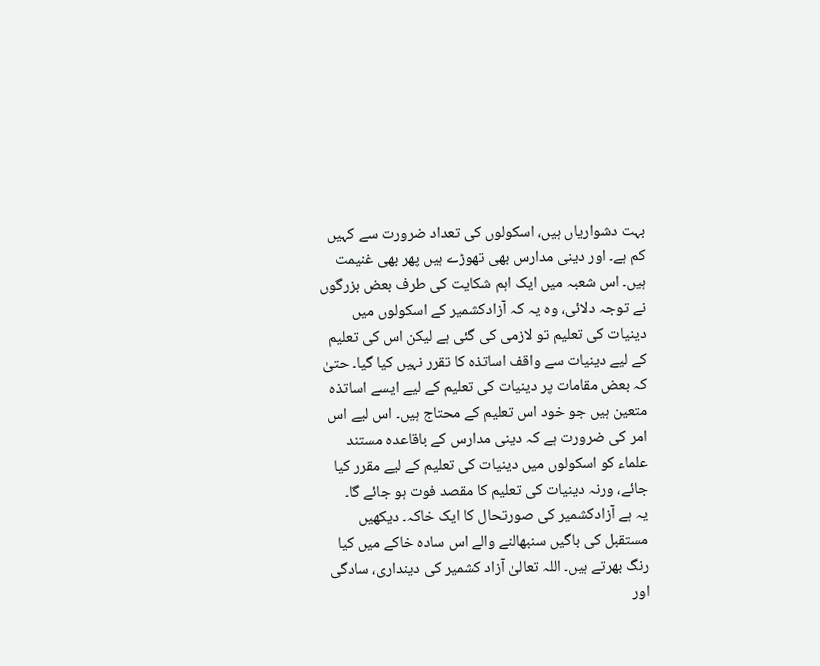بہت دشواریاں ہیں، اسکولوں کی تعداد ضرورت سے کہیں کم ہے۔ اور دینی مدارس بھی تھوڑے ہیں پھر بھی غنیمت ہیں۔ اس شعبہ میں ایک اہم شکایت کی طرف بعض بزرگوں نے توجہ دلائی، وہ یہ کہ آزادکشمیر کے اسکولوں میں دینیات کی تعلیم تو لازمی کی گئی ہے لیکن اس کی تعلیم کے لیے دینیات سے واقف اساتذہ کا تقرر نہیں کیا گیا۔ حتیٰ کہ بعض مقامات پر دینیات کی تعلیم کے لیے ایسے اساتذہ متعین ہیں جو خود اس تعلیم کے محتاج ہیں۔ اس لیے اس امر کی ضرورت ہے کہ دینی مدارس کے باقاعدہ مستند علماء کو اسکولوں میں دینیات کی تعلیم کے لیے مقرر کیا جائے، ورنہ دینیات کی تعلیم کا مقصد فوت ہو جائے گا۔
یہ ہے آزادکشمیر کی صورتحال کا ایک خاکہ۔ دیکھیں مستقبل کی باگیں سنبھالنے والے اس سادہ خاکے میں کیا رنگ بھرتے ہیں۔ اللہ تعالیٰ آزاد کشمیر کی دینداری، سادگی اور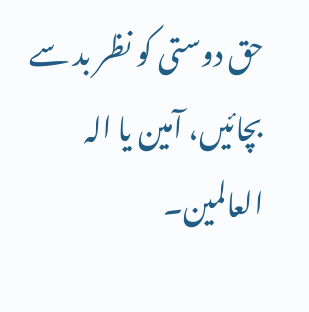حق دوستی کو نظر بد سے بچائیں، آمین یا الہ العالمین۔